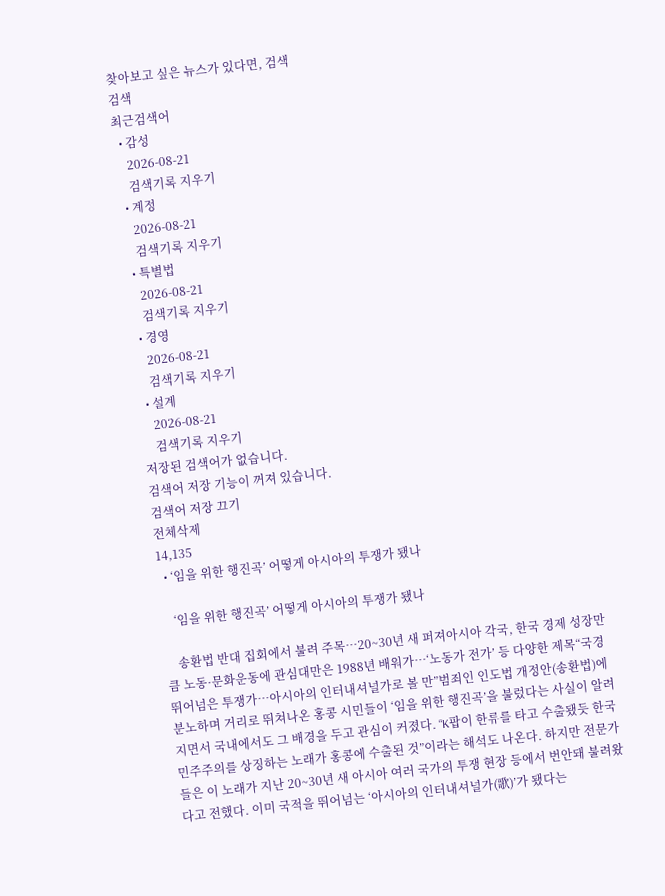찾아보고 싶은 뉴스가 있다면, 검색
검색
최근검색어
  • 감성
    2026-08-21
    검색기록 지우기
  • 계정
    2026-08-21
    검색기록 지우기
  • 특별법
    2026-08-21
    검색기록 지우기
  • 경영
    2026-08-21
    검색기록 지우기
  • 설계
    2026-08-21
    검색기록 지우기
저장된 검색어가 없습니다.
검색어 저장 기능이 꺼져 있습니다.
검색어 저장 끄기
전체삭제
14,135
  • ‘임을 위한 행진곡’ 어떻게 아시아의 투쟁가 됐나

    ‘임을 위한 행진곡’ 어떻게 아시아의 투쟁가 됐나

    송환법 반대 집회에서 불려 주목…20~30년 새 퍼져아시아 각국, 한국 경제 성장만큼 노동·문화운동에 관심대만은 1988년 배워가…‘노동가 전가’ 등 다양한 제목“국경 뛰어넘은 투쟁가…아시아의 인터내셔널가로 볼 만”범죄인 인도법 개정안(송환법)에 분노하며 거리로 뛰쳐나온 홍콩 시민들이 ‘임을 위한 행진곡’을 불렀다는 사실이 알려지면서 국내에서도 그 배경을 두고 관심이 커졌다. “K팝이 한류를 타고 수출됐듯 한국 민주주의를 상징하는 노래가 홍콩에 수출된 것”이라는 해석도 나온다. 하지만 전문가들은 이 노래가 지난 20~30년 새 아시아 여러 국가의 투쟁 현장 등에서 번안돼 불려왔다고 전했다. 이미 국적을 뛰어넘는 ‘아시아의 인터내셔널가(歌)’가 됐다는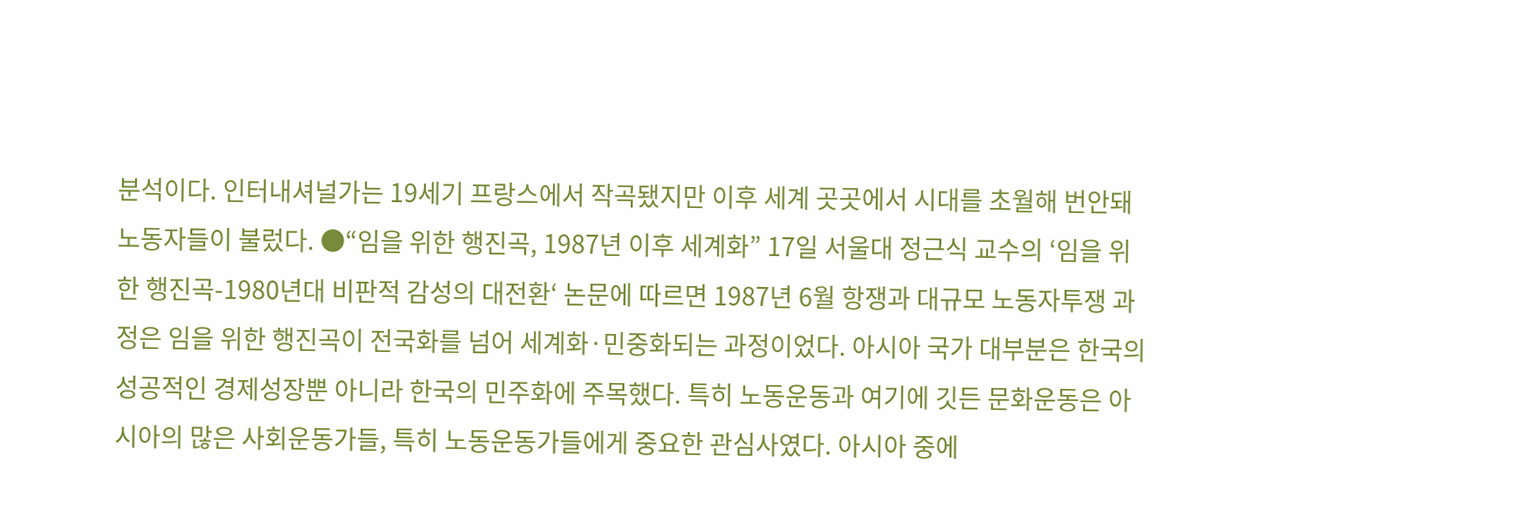분석이다. 인터내셔널가는 19세기 프랑스에서 작곡됐지만 이후 세계 곳곳에서 시대를 초월해 번안돼 노동자들이 불렀다. ●“임을 위한 행진곡, 1987년 이후 세계화” 17일 서울대 정근식 교수의 ‘임을 위한 행진곡-1980년대 비판적 감성의 대전환‘ 논문에 따르면 1987년 6월 항쟁과 대규모 노동자투쟁 과정은 임을 위한 행진곡이 전국화를 넘어 세계화·민중화되는 과정이었다. 아시아 국가 대부분은 한국의 성공적인 경제성장뿐 아니라 한국의 민주화에 주목했다. 특히 노동운동과 여기에 깃든 문화운동은 아시아의 많은 사회운동가들, 특히 노동운동가들에게 중요한 관심사였다. 아시아 중에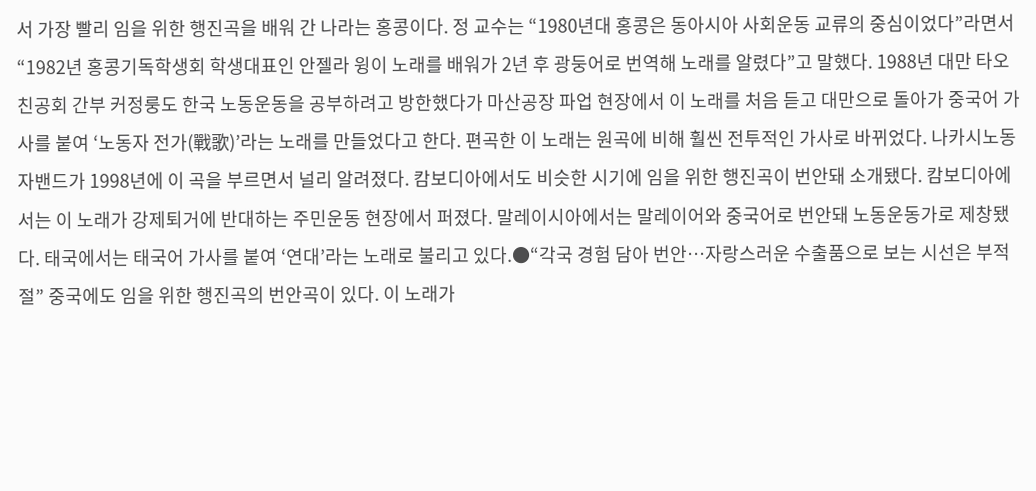서 가장 빨리 임을 위한 행진곡을 배워 간 나라는 홍콩이다. 정 교수는 “1980년대 홍콩은 동아시아 사회운동 교류의 중심이었다”라면서 “1982년 홍콩기독학생회 학생대표인 안젤라 윙이 노래를 배워가 2년 후 광둥어로 번역해 노래를 알렸다”고 말했다. 1988년 대만 타오친공회 간부 커정룽도 한국 노동운동을 공부하려고 방한했다가 마산공장 파업 현장에서 이 노래를 처음 듣고 대만으로 돌아가 중국어 가사를 붙여 ‘노동자 전가(戰歌)’라는 노래를 만들었다고 한다. 편곡한 이 노래는 원곡에 비해 훨씬 전투적인 가사로 바뀌었다. 나카시노동자밴드가 1998년에 이 곡을 부르면서 널리 알려졌다. 캄보디아에서도 비슷한 시기에 임을 위한 행진곡이 번안돼 소개됐다. 캄보디아에서는 이 노래가 강제퇴거에 반대하는 주민운동 현장에서 퍼졌다. 말레이시아에서는 말레이어와 중국어로 번안돼 노동운동가로 제창됐다. 태국에서는 태국어 가사를 붙여 ‘연대’라는 노래로 불리고 있다.●“각국 경험 담아 번안…자랑스러운 수출품으로 보는 시선은 부적절” 중국에도 임을 위한 행진곡의 번안곡이 있다. 이 노래가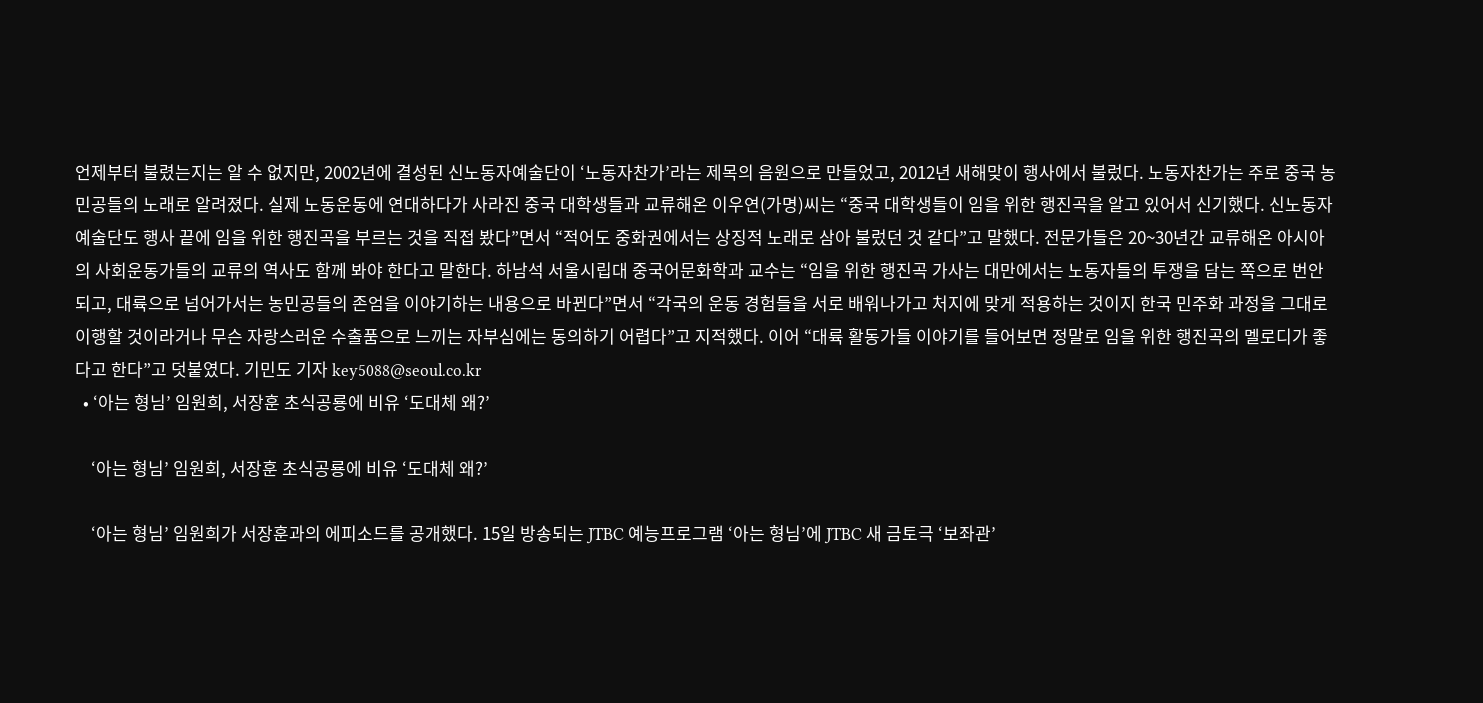언제부터 불렸는지는 알 수 없지만, 2002년에 결성된 신노동자예술단이 ‘노동자찬가’라는 제목의 음원으로 만들었고, 2012년 새해맞이 행사에서 불렀다. 노동자찬가는 주로 중국 농민공들의 노래로 알려졌다. 실제 노동운동에 연대하다가 사라진 중국 대학생들과 교류해온 이우연(가명)씨는 “중국 대학생들이 임을 위한 행진곡을 알고 있어서 신기했다. 신노동자예술단도 행사 끝에 임을 위한 행진곡을 부르는 것을 직접 봤다”면서 “적어도 중화권에서는 상징적 노래로 삼아 불렀던 것 같다”고 말했다. 전문가들은 20~30년간 교류해온 아시아의 사회운동가들의 교류의 역사도 함께 봐야 한다고 말한다. 하남석 서울시립대 중국어문화학과 교수는 “임을 위한 행진곡 가사는 대만에서는 노동자들의 투쟁을 담는 쪽으로 번안되고, 대륙으로 넘어가서는 농민공들의 존엄을 이야기하는 내용으로 바뀐다”면서 “각국의 운동 경험들을 서로 배워나가고 처지에 맞게 적용하는 것이지 한국 민주화 과정을 그대로 이행할 것이라거나 무슨 자랑스러운 수출품으로 느끼는 자부심에는 동의하기 어렵다”고 지적했다. 이어 “대륙 활동가들 이야기를 들어보면 정말로 임을 위한 행진곡의 멜로디가 좋다고 한다”고 덧붙였다. 기민도 기자 key5088@seoul.co.kr
  • ‘아는 형님’ 임원희, 서장훈 초식공룡에 비유 ‘도대체 왜?’

    ‘아는 형님’ 임원희, 서장훈 초식공룡에 비유 ‘도대체 왜?’

    ‘아는 형님’ 임원희가 서장훈과의 에피소드를 공개했다. 15일 방송되는 JTBC 예능프로그램 ‘아는 형님’에 JTBC 새 금토극 ‘보좌관’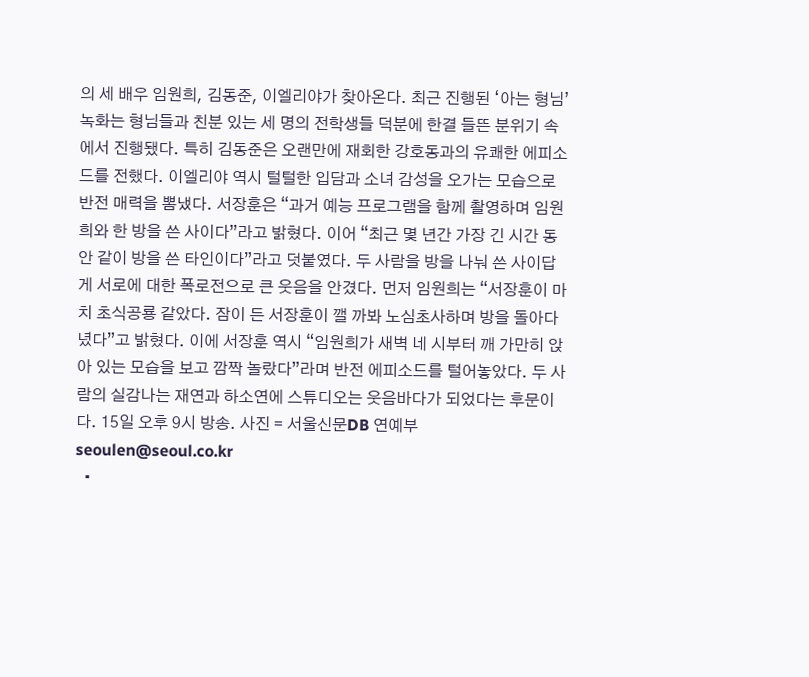의 세 배우 임원희, 김동준, 이엘리야가 찾아온다. 최근 진행된 ‘아는 형님’ 녹화는 형님들과 친분 있는 세 명의 전학생들 덕분에 한결 들뜬 분위기 속에서 진행됐다. 특히 김동준은 오랜만에 재회한 강호동과의 유쾌한 에피소드를 전했다. 이엘리야 역시 털털한 입담과 소녀 감성을 오가는 모습으로 반전 매력을 뽐냈다. 서장훈은 “과거 예능 프로그램을 함께 촬영하며 임원희와 한 방을 쓴 사이다”라고 밝혔다. 이어 “최근 몇 년간 가장 긴 시간 동안 같이 방을 쓴 타인이다”라고 덧붙였다. 두 사람을 방을 나눠 쓴 사이답게 서로에 대한 폭로전으로 큰 웃음을 안겼다. 먼저 임원희는 “서장훈이 마치 초식공룡 같았다. 잠이 든 서장훈이 깰 까봐 노심초사하며 방을 돌아다녔다”고 밝혔다. 이에 서장훈 역시 “임원희가 새벽 네 시부터 깨 가만히 앉아 있는 모습을 보고 깜짝 놀랐다”라며 반전 에피소드를 털어놓았다. 두 사람의 실감나는 재연과 하소연에 스튜디오는 웃음바다가 되었다는 후문이다. 15일 오후 9시 방송. 사진 = 서울신문DB 연예부 seoulen@seoul.co.kr
  •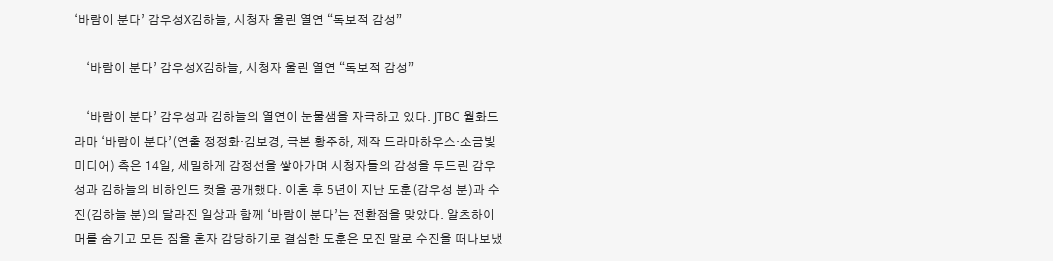‘바람이 분다’ 감우성X김하늘, 시청자 울린 열연 “독보적 감성”

    ‘바람이 분다’ 감우성X김하늘, 시청자 울린 열연 “독보적 감성”

    ‘바람이 분다’ 감우성과 김하늘의 열연이 눈물샘을 자극하고 있다. JTBC 월화드라마 ‘바람이 분다’(연출 정정화·김보경, 극본 황주하, 제작 드라마하우스·소금빛미디어) 측은 14일, 세밀하게 감정선을 쌓아가며 시청자들의 감성을 두드린 감우성과 김하늘의 비하인드 컷을 공개했다. 이혼 후 5년이 지난 도훈(감우성 분)과 수진(김하늘 분)의 달라진 일상과 함께 ‘바람이 분다’는 전환점을 맞았다. 알츠하이머를 숨기고 모든 짐을 혼자 감당하기로 결심한 도훈은 모진 말로 수진을 떠나보냈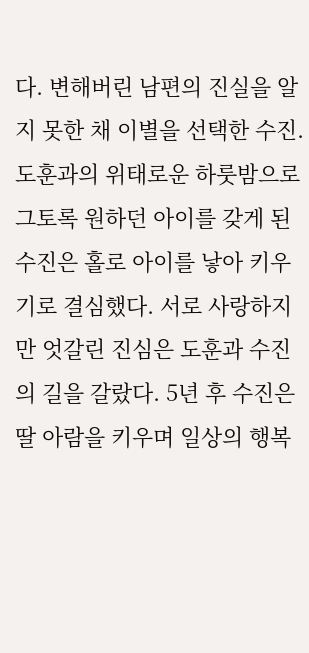다. 변해버린 남편의 진실을 알지 못한 채 이별을 선택한 수진. 도훈과의 위태로운 하룻밤으로 그토록 원하던 아이를 갖게 된 수진은 홀로 아이를 낳아 키우기로 결심했다. 서로 사랑하지만 엇갈린 진심은 도훈과 수진의 길을 갈랐다. 5년 후 수진은 딸 아람을 키우며 일상의 행복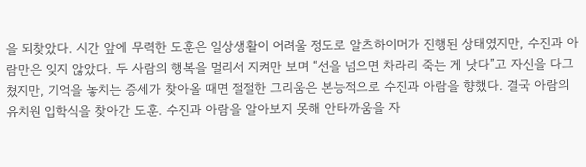을 되찾았다. 시간 앞에 무력한 도훈은 일상생활이 어려울 정도로 알츠하이머가 진행된 상태였지만, 수진과 아람만은 잊지 않았다. 두 사람의 행복을 멀리서 지켜만 보며 “선을 넘으면 차라리 죽는 게 낫다”고 자신을 다그쳤지만, 기억을 놓치는 증세가 찾아올 때면 절절한 그리움은 본능적으로 수진과 아람을 향했다. 결국 아람의 유치원 입학식을 찾아간 도훈. 수진과 아람을 알아보지 못해 안타까움을 자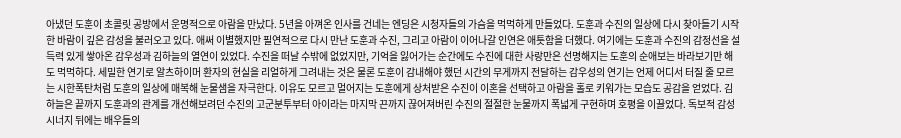아냈던 도훈이 초콜릿 공방에서 운명적으로 아람을 만났다. 5년을 아껴온 인사를 건네는 엔딩은 시청자들의 가슴을 먹먹하게 만들었다. 도훈과 수진의 일상에 다시 찾아들기 시작한 바람이 깊은 감성을 불러오고 있다. 애써 이별했지만 필연적으로 다시 만난 도훈과 수진, 그리고 아람이 이어나갈 인연은 애틋함을 더했다. 여기에는 도훈과 수진의 감정선을 설득력 있게 쌓아온 감우성과 김하늘의 열연이 있었다. 수진을 떠날 수밖에 없었지만, 기억을 잃어가는 순간에도 수진에 대한 사랑만은 선명해지는 도훈의 순애보는 바라보기만 해도 먹먹하다. 세밀한 연기로 알츠하이머 환자의 현실을 리얼하게 그려내는 것은 물론 도훈이 감내해야 했던 시간의 무게까지 전달하는 감우성의 연기는 언제 어디서 터질 줄 모르는 시한폭탄처럼 도훈의 일상에 매복해 눈물샘을 자극한다. 이유도 모르고 멀어지는 도훈에게 상처받은 수진이 이혼을 선택하고 아람을 홀로 키워가는 모습도 공감을 얻었다. 김하늘은 끝까지 도훈과의 관계를 개선해보려던 수진의 고군분투부터 아이라는 마지막 끈까지 끊어져버린 수진의 절절한 눈물까지 폭넓게 구현하며 호평을 이끌었다. 독보적 감성 시너지 뒤에는 배우들의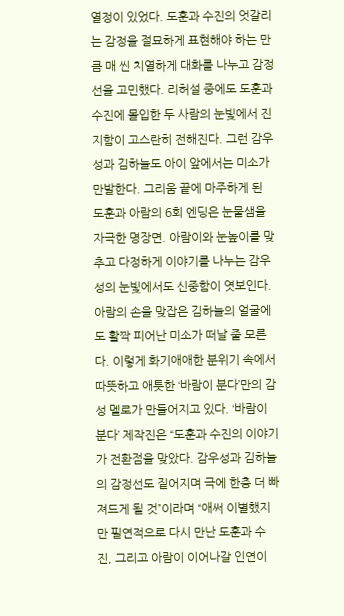열정이 있었다. 도훈과 수진의 엇갈리는 감정을 절묘하게 표현해야 하는 만큼 매 씬 치열하게 대화를 나누고 감정선을 고민했다. 리허설 중에도 도훈과 수진에 몰입한 두 사람의 눈빛에서 진지함이 고스란히 전해진다. 그런 감우성과 김하늘도 아이 앞에서는 미소가 만발한다. 그리움 끝에 마주하게 된 도훈과 아람의 6회 엔딩은 눈물샘을 자극한 명장면. 아람이와 눈높이를 맞추고 다정하게 이야기를 나누는 감우성의 눈빛에서도 신중함이 엿보인다. 아람의 손을 맞잡은 김하늘의 얼굴에도 활짝 피어난 미소가 떠날 줄 모른다. 이렇게 화기애애한 분위기 속에서 따뜻하고 애틋한 ‘바람이 분다’만의 감성 멜로가 만들어지고 있다. ‘바람이 분다’ 제작진은 “도훈과 수진의 이야기가 전환점을 맞았다. 감우성과 김하늘의 감정선도 짙어지며 극에 한층 더 빠져드게 될 것”이라며 “애써 이별했지만 필연적으로 다시 만난 도훈과 수진, 그리고 아람이 이어나갈 인연이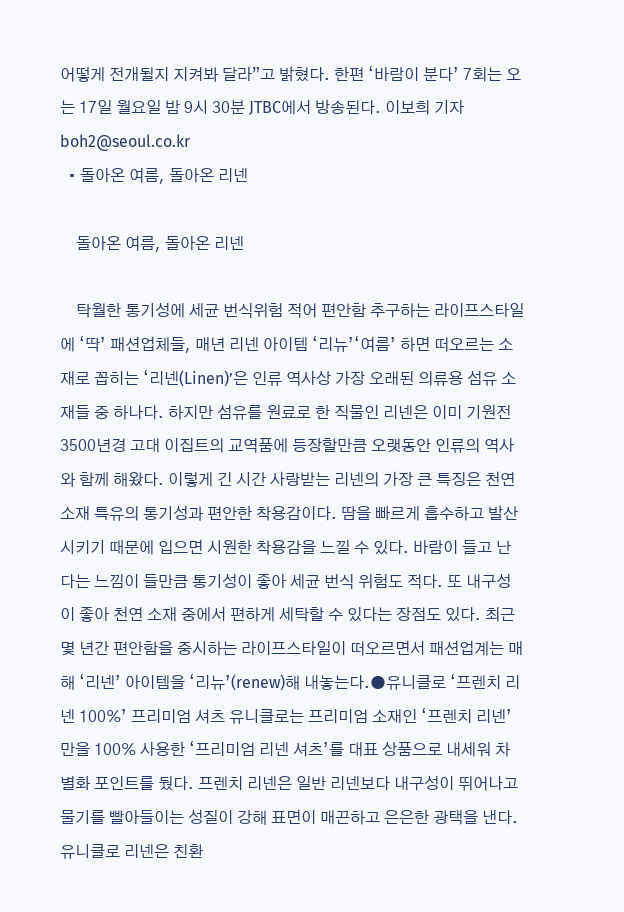어떻게 전개될지 지켜봐 달라”고 밝혔다. 한편 ‘바람이 분다’ 7회는 오는 17일 월요일 밤 9시 30분 JTBC에서 방송된다. 이보희 기자 boh2@seoul.co.kr
  • 돌아온 여름, 돌아온 리넨

    돌아온 여름, 돌아온 리넨

    탁월한 통기성에 세균 번식위험 적어 편안함 추구하는 라이프스타일에 ‘딱’ 패션업체들, 매년 리넨 아이템 ‘리뉴’‘여름’ 하면 떠오르는 소재로 꼽히는 ‘리넨(Linen)’은 인류 역사상 가장 오래된 의류용 섬유 소재들 중 하나다. 하지만 섬유를 원료로 한 직물인 리넨은 이미 기원전 3500년경 고대 이집트의 교역품에 등장할만큼 오랫동안 인류의 역사와 함께 해왔다. 이렇게 긴 시간 사랑받는 리넨의 가장 큰 특징은 천연 소재 특유의 통기성과 편안한 착용감이다. 땀을 빠르게 흡수하고 발산시키기 때문에 입으면 시원한 착용감을 느낄 수 있다. 바람이 들고 난다는 느낌이 들만큼 통기성이 좋아 세균 번식 위험도 적다. 또 내구성이 좋아 천연 소재 중에서 편하게 세탁할 수 있다는 장점도 있다. 최근 몇 년간 편안함을 중시하는 라이프스타일이 떠오르면서 패션업계는 매해 ‘리넨’ 아이템을 ‘리뉴’(renew)해 내놓는다.●유니클로 ‘프렌치 리넨 100%’ 프리미엄 셔츠 유니클로는 프리미엄 소재인 ‘프렌치 리넨’만을 100% 사용한 ‘프리미엄 리넨 셔츠’를 대표 상품으로 내세워 차별화 포인트를 뒀다. 프렌치 리넨은 일반 리넨보다 내구성이 뛰어나고 물기를 빨아들이는 성질이 강해 표면이 매끈하고 은은한 광택을 낸다. 유니클로 리넨은 친환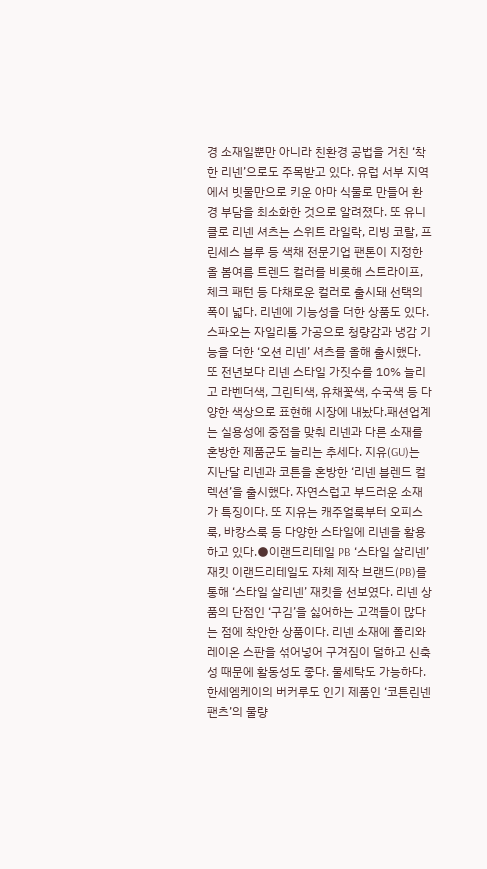경 소재일뿐만 아니라 친환경 공법을 거친 ‘착한 리넨’으로도 주목받고 있다. 유럽 서부 지역에서 빗물만으로 키운 아마 식물로 만들어 환경 부담을 최소화한 것으로 알려졌다. 또 유니클로 리넨 셔츠는 스위트 라일락, 리빙 코랄, 프린세스 블루 등 색채 전문기업 팬톤이 지정한 올 봄여름 트렌드 컬러를 비롯해 스트라이프, 체크 패턴 등 다채로운 컬러로 출시돼 선택의 폭이 넓다. 리넨에 기능성을 더한 상품도 있다. 스파오는 자일리톨 가공으로 청량감과 냉감 기능을 더한 ‘오션 리넨’ 셔츠를 올해 출시했다. 또 전년보다 리넨 스타일 가짓수를 10% 늘리고 라벤더색, 그린티색, 유채꽃색, 수국색 등 다양한 색상으로 표현해 시장에 내놨다.패션업계는 실용성에 중점을 맞춰 리넨과 다른 소재를 혼방한 제품군도 늘리는 추세다. 지유(GU)는 지난달 리넨과 코튼을 혼방한 ‘리넨 블렌드 컬렉션’을 출시했다. 자연스럽고 부드러운 소재가 특징이다. 또 지유는 캐주얼룩부터 오피스룩, 바캉스룩 등 다양한 스타일에 리넨을 활용하고 있다.●이랜드리테일 PB ‘스타일 살리넨’ 재킷 이랜드리테일도 자체 제작 브랜드(PB)를 통해 ‘스타일 살리넨’ 재킷을 선보였다. 리넨 상품의 단점인 ‘구김’을 싫어하는 고객들이 많다는 점에 착안한 상품이다. 리넨 소재에 폴리와 레이온 스판을 섞어넣어 구겨짐이 덜하고 신축성 때문에 활동성도 좋다. 물세탁도 가능하다. 한세엠케이의 버커루도 인기 제품인 ‘코튼린넨 팬츠’의 물량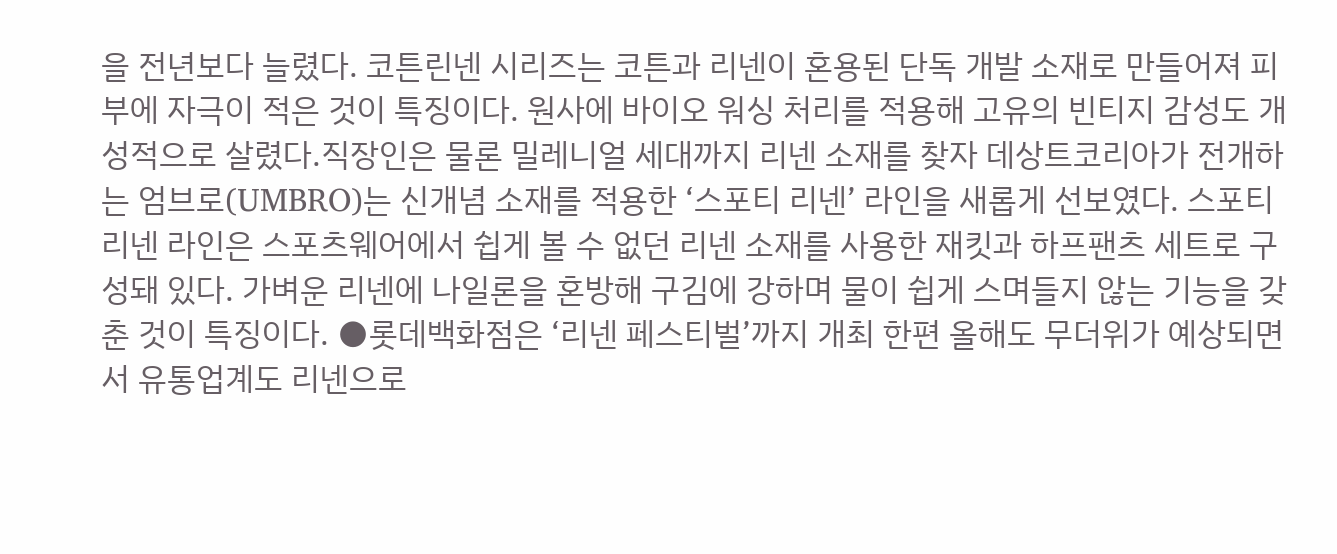을 전년보다 늘렸다. 코튼린넨 시리즈는 코튼과 리넨이 혼용된 단독 개발 소재로 만들어져 피부에 자극이 적은 것이 특징이다. 원사에 바이오 워싱 처리를 적용해 고유의 빈티지 감성도 개성적으로 살렸다.직장인은 물론 밀레니얼 세대까지 리넨 소재를 찾자 데상트코리아가 전개하는 엄브로(UMBRO)는 신개념 소재를 적용한 ‘스포티 리넨’ 라인을 새롭게 선보였다. 스포티 리넨 라인은 스포츠웨어에서 쉽게 볼 수 없던 리넨 소재를 사용한 재킷과 하프팬츠 세트로 구성돼 있다. 가벼운 리넨에 나일론을 혼방해 구김에 강하며 물이 쉽게 스며들지 않는 기능을 갖춘 것이 특징이다. ●롯데백화점은 ‘리넨 페스티벌’까지 개최 한편 올해도 무더위가 예상되면서 유통업계도 리넨으로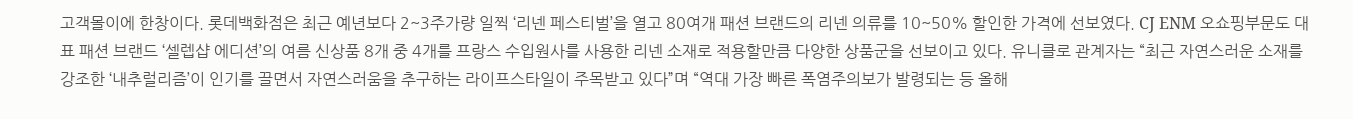고객몰이에 한창이다. 롯데백화점은 최근 예년보다 2~3주가량 일찍 ‘리넨 페스티벌’을 열고 80여개 패션 브랜드의 리넨 의류를 10~50% 할인한 가격에 선보였다. CJ ENM 오쇼핑부문도 대표 패션 브랜드 ‘셀렙샵 에디션’의 여름 신상품 8개 중 4개를 프랑스 수입원사를 사용한 리넨 소재로 적용할만큼 다양한 상품군을 선보이고 있다. 유니클로 관계자는 “최근 자연스러운 소재를 강조한 ‘내추럴리즘’이 인기를 끌면서 자연스러움을 추구하는 라이프스타일이 주목받고 있다”며 “역대 가장 빠른 폭염주의보가 발령되는 등 올해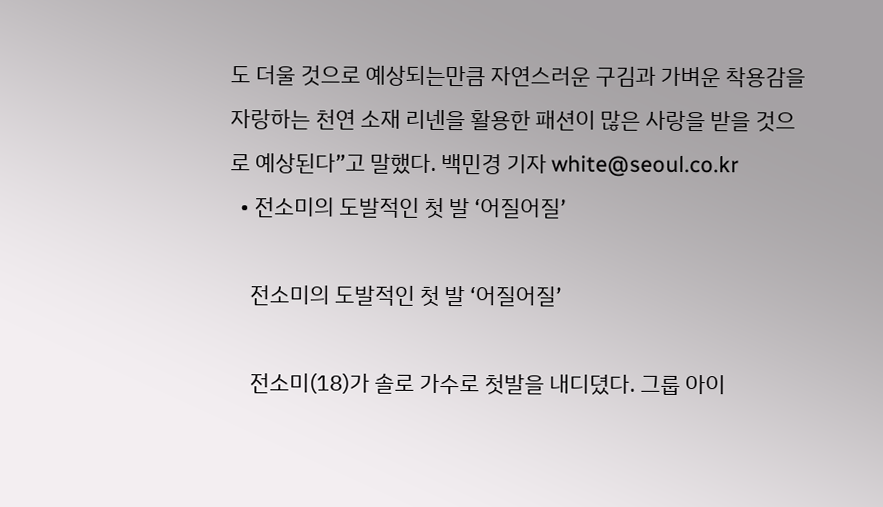도 더울 것으로 예상되는만큼 자연스러운 구김과 가벼운 착용감을 자랑하는 천연 소재 리넨을 활용한 패션이 많은 사랑을 받을 것으로 예상된다”고 말했다. 백민경 기자 white@seoul.co.kr
  • 전소미의 도발적인 첫 발 ‘어질어질’

    전소미의 도발적인 첫 발 ‘어질어질’

    전소미(18)가 솔로 가수로 첫발을 내디뎠다. 그룹 아이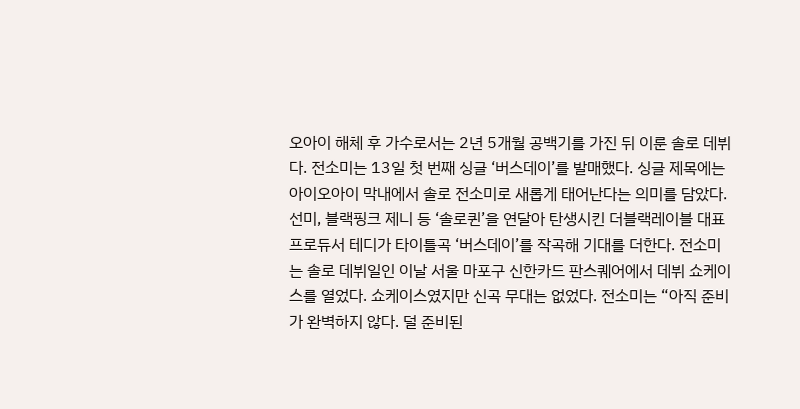오아이 해체 후 가수로서는 2년 5개월 공백기를 가진 뒤 이룬 솔로 데뷔다. 전소미는 13일 첫 번째 싱글 ‘버스데이’를 발매했다. 싱글 제목에는 아이오아이 막내에서 솔로 전소미로 새롭게 태어난다는 의미를 담았다. 선미, 블랙핑크 제니 등 ‘솔로퀸’을 연달아 탄생시킨 더블랙레이블 대표 프로듀서 테디가 타이틀곡 ‘버스데이’를 작곡해 기대를 더한다. 전소미는 솔로 데뷔일인 이날 서울 마포구 신한카드 판스퀘어에서 데뷔 쇼케이스를 열었다. 쇼케이스였지만 신곡 무대는 없었다. 전소미는 “아직 준비가 완벽하지 않다. 덜 준비된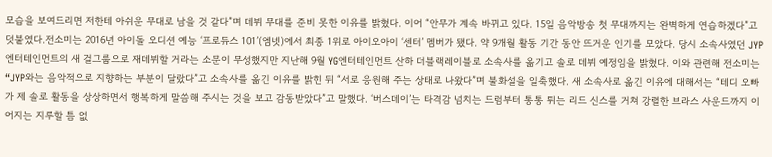모습을 보여드리면 저한테 아쉬운 무대로 남을 것 같다”며 데뷔 무대를 준비 못한 이유를 밝혔다. 이어 “안무가 계속 바뀌고 있다. 15일 음악방송 첫 무대까지는 완벽하게 연습하겠다”고 덧붙였다.전소미는 2016년 아이돌 오디션 예능 ‘프로듀스 101’(엠넷)에서 최종 1위로 아이오아이 ‘센터’ 멤버가 됐다. 약 9개월 활동 기간 동안 뜨거운 인기를 모았다. 당시 소속사였던 JYP엔터테인먼트의 새 걸그룹으로 재데뷔할 거라는 소문이 무성했지만 지난해 9월 YG엔터테인먼트 산하 더블랙레이블로 소속사를 옮기고 솔로 데뷔 예정임을 밝혔다. 이와 관련해 전소미는 “JYP와는 음악적으로 지향하는 부분이 달랐다”고 소속사를 옮긴 이유를 밝힌 뒤 “서로 응원해 주는 상태로 나왔다”며 불화설을 일축했다. 새 소속사로 옮긴 이유에 대해서는 “테디 오빠가 제 솔로 활동을 상상하면서 행복하게 말씀해 주시는 것을 보고 감동받았다”고 말했다. ‘버스데이’는 타격감 넘치는 드럼부터 통통 튀는 리드 신스를 거쳐 강렬한 브라스 사운드까지 이어지는 지루할 틈 없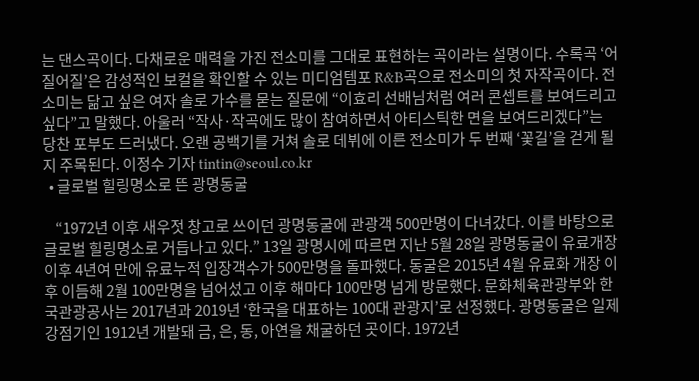는 댄스곡이다. 다채로운 매력을 가진 전소미를 그대로 표현하는 곡이라는 설명이다. 수록곡 ‘어질어질’은 감성적인 보컬을 확인할 수 있는 미디엄템포 R&B곡으로 전소미의 첫 자작곡이다. 전소미는 닮고 싶은 여자 솔로 가수를 묻는 질문에 “이효리 선배님처럼 여러 콘셉트를 보여드리고 싶다”고 말했다. 아울러 “작사·작곡에도 많이 참여하면서 아티스틱한 면을 보여드리겠다”는 당찬 포부도 드러냈다. 오랜 공백기를 거쳐 솔로 데뷔에 이른 전소미가 두 번째 ‘꽃길’을 걷게 될지 주목된다. 이정수 기자 tintin@seoul.co.kr
  • 글로벌 힐링명소로 뜬 광명동굴

    “1972년 이후 새우젓 창고로 쓰이던 광명동굴에 관광객 500만명이 다녀갔다. 이를 바탕으로 글로벌 힐링명소로 거듭나고 있다.” 13일 광명시에 따르면 지난 5월 28일 광명동굴이 유료개장 이후 4년여 만에 유료누적 입장객수가 500만명을 돌파했다. 동굴은 2015년 4월 유료화 개장 이후 이듬해 2월 100만명을 넘어섰고 이후 해마다 100만명 넘게 방문했다. 문화체육관광부와 한국관광공사는 2017년과 2019년 ‘한국을 대표하는 100대 관광지’로 선정했다. 광명동굴은 일제강점기인 1912년 개발돼 금, 은, 동, 아연을 채굴하던 곳이다. 1972년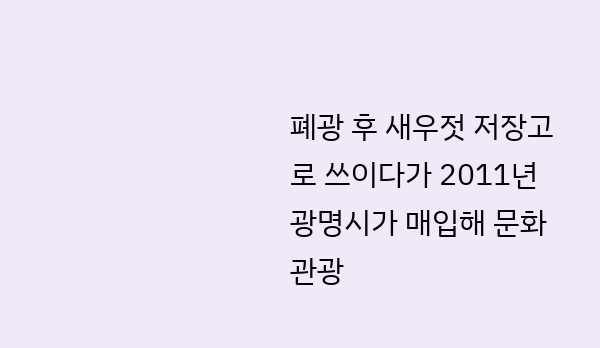폐광 후 새우젓 저장고로 쓰이다가 2011년 광명시가 매입해 문화관광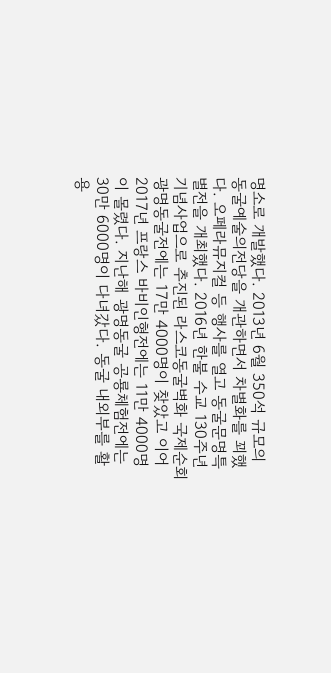명소로 개발했다. 2013년 6월 350석 규모의 동굴예술의전당을 개관하면서 차별화를 꾀했다. 오페라뮤지컬 등 행사를 열고 동굴문명특별전을 개최했다. 2016년 한불 수교 130주년 기념사업으로 추진된 라스코동굴벽화 국제순회 광명동굴전에는 17만 4000명이 찾았고 이어 2017년 프랑스 바비인형전에는 11만 4000명이 몰렸다. 지난해 광명동굴 공룡체험전에는 30만 6000명이 다녀갔다. 동굴 내외부를 활용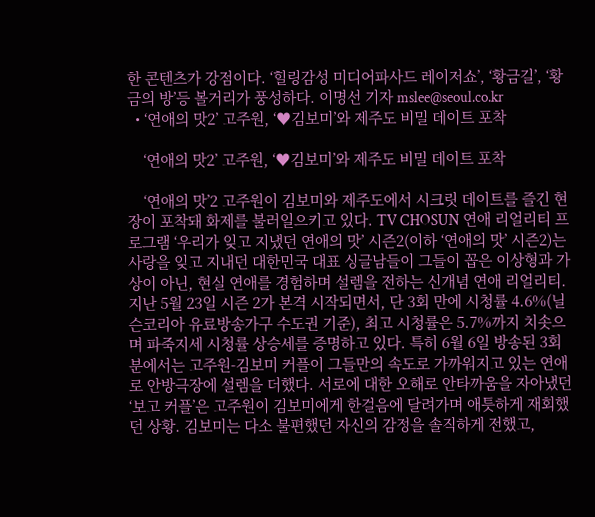한 콘텐츠가 강점이다. ‘힐링감성 미디어파사드 레이저쇼’, ‘황금길’, ‘황금의 방’등 볼거리가 풍성하다. 이명선 기자 mslee@seoul.co.kr
  • ‘연애의 맛2’ 고주원, ‘♥김보미’와 제주도 비밀 데이트 포착

    ‘연애의 맛2’ 고주원, ‘♥김보미’와 제주도 비밀 데이트 포착

    ‘연애의 맛’2 고주원이 김보미와 제주도에서 시크릿 데이트를 즐긴 현장이 포착돼 화제를 불러일으키고 있다. TV CHOSUN 연애 리얼리티 프로그램 ‘우리가 잊고 지냈던 연애의 맛’ 시즌2(이하 ‘연애의 맛’ 시즌2)는 사랑을 잊고 지내던 대한민국 대표 싱글남들이 그들이 꼽은 이상형과 가상이 아닌, 현실 연애를 경험하며 설렘을 전하는 신개념 연애 리얼리티. 지난 5월 23일 시즌 2가 본격 시작되면서, 단 3회 만에 시청률 4.6%(닐슨코리아 유료방송가구 수도권 기준), 최고 시청률은 5.7%까지 치솟으며 파죽지세 시청률 상승세를 증명하고 있다. 특히 6월 6일 방송된 3회분에서는 고주원-김보미 커플이 그들만의 속도로 가까워지고 있는 연애로 안방극장에 설렘을 더했다. 서로에 대한 오해로 안타까움을 자아냈던 ‘보고 커플’은 고주원이 김보미에게 한걸음에 달려가며 애틋하게 재회했던 상황. 김보미는 다소 불편했던 자신의 감정을 솔직하게 전했고,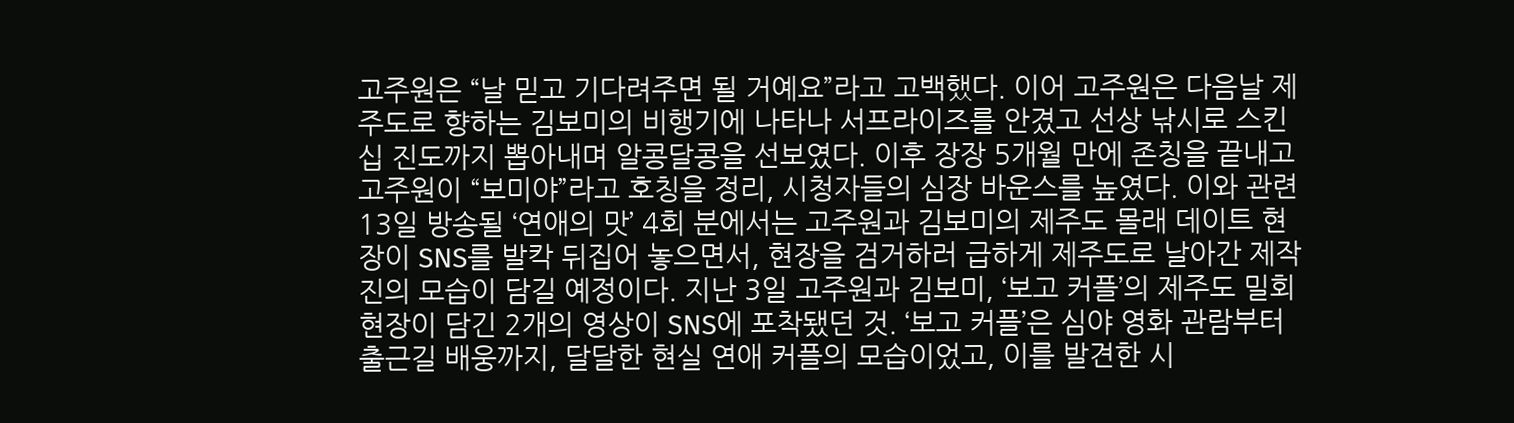고주원은 “날 믿고 기다려주면 될 거예요”라고 고백했다. 이어 고주원은 다음날 제주도로 향하는 김보미의 비행기에 나타나 서프라이즈를 안겼고 선상 낚시로 스킨십 진도까지 뽑아내며 알콩달콩을 선보였다. 이후 장장 5개월 만에 존칭을 끝내고 고주원이 “보미야”라고 호칭을 정리, 시청자들의 심장 바운스를 높였다. 이와 관련 13일 방송될 ‘연애의 맛’ 4회 분에서는 고주원과 김보미의 제주도 몰래 데이트 현장이 SNS를 발칵 뒤집어 놓으면서, 현장을 검거하러 급하게 제주도로 날아간 제작진의 모습이 담길 예정이다. 지난 3일 고주원과 김보미, ‘보고 커플’의 제주도 밀회 현장이 담긴 2개의 영상이 SNS에 포착됐던 것. ‘보고 커플’은 심야 영화 관람부터 출근길 배웅까지, 달달한 현실 연애 커플의 모습이었고, 이를 발견한 시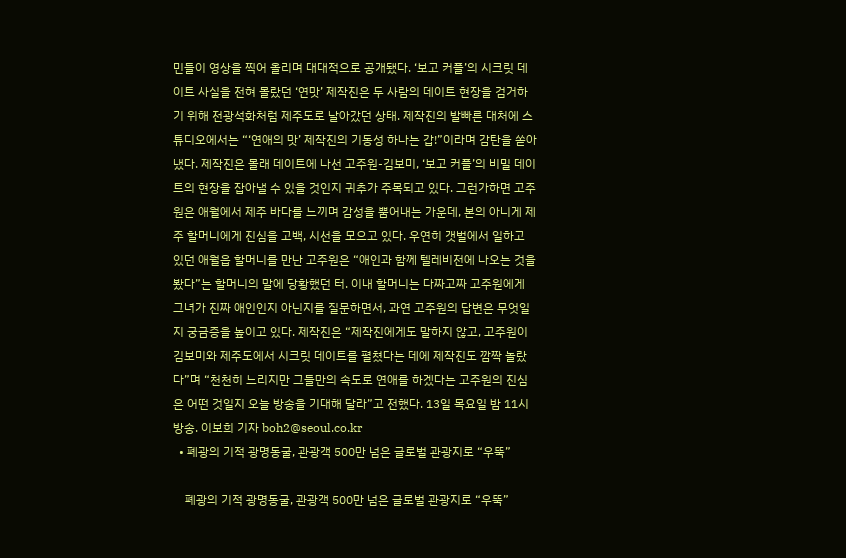민들이 영상을 찍어 올리며 대대적으로 공개됐다. ‘보고 커플’의 시크릿 데이트 사실을 전혀 몰랐던 ‘연맛’ 제작진은 두 사람의 데이트 현장을 검거하기 위해 전광석화처럼 제주도로 날아갔던 상태. 제작진의 발빠른 대처에 스튜디오에서는 “‘연애의 맛’ 제작진의 기동성 하나는 갑!”이라며 감탄을 쏟아냈다. 제작진은 몰래 데이트에 나선 고주원-김보미, ‘보고 커플’의 비밀 데이트의 현장을 잡아낼 수 있을 것인지 귀추가 주목되고 있다. 그런가하면 고주원은 애월에서 제주 바다를 느끼며 감성을 뿜어내는 가운데, 본의 아니게 제주 할머니에게 진심을 고백, 시선을 모으고 있다. 우연히 갯벌에서 일하고 있던 애월읍 할머니를 만난 고주원은 “애인과 함께 텔레비전에 나오는 것을 봤다”는 할머니의 말에 당황했던 터. 이내 할머니는 다짜고짜 고주원에게 그녀가 진짜 애인인지 아닌지를 질문하면서, 과연 고주원의 답변은 무엇일지 궁금증을 높이고 있다. 제작진은 “제작진에게도 말하지 않고, 고주원이 김보미와 제주도에서 시크릿 데이트를 펼쳤다는 데에 제작진도 깜짝 놀랐다”며 “천천히 느리지만 그들만의 속도로 연애를 하겠다는 고주원의 진심은 어떤 것일지 오늘 방송을 기대해 달라”고 전했다. 13일 목요일 밤 11시 방송. 이보희 기자 boh2@seoul.co.kr
  • 폐광의 기적 광명동굴, 관광객 500만 넘은 글로벌 관광지로 “우뚝”

    폐광의 기적 광명동굴, 관광객 500만 넘은 글로벌 관광지로 “우뚝”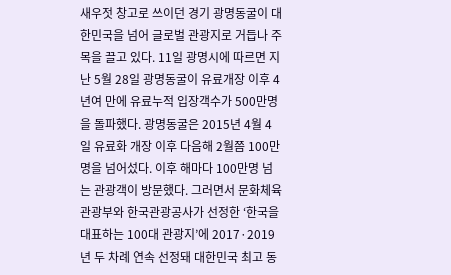새우젓 창고로 쓰이던 경기 광명동굴이 대한민국을 넘어 글로벌 관광지로 거듭나 주목을 끌고 있다. 11일 광명시에 따르면 지난 5월 28일 광명동굴이 유료개장 이후 4년여 만에 유료누적 입장객수가 500만명을 돌파했다. 광명동굴은 2015년 4월 4일 유료화 개장 이후 다음해 2월쯤 100만명을 넘어섰다. 이후 해마다 100만명 넘는 관광객이 방문했다. 그러면서 문화체육관광부와 한국관광공사가 선정한 ‘한국을 대표하는 100대 관광지’에 2017·2019년 두 차례 연속 선정돼 대한민국 최고 동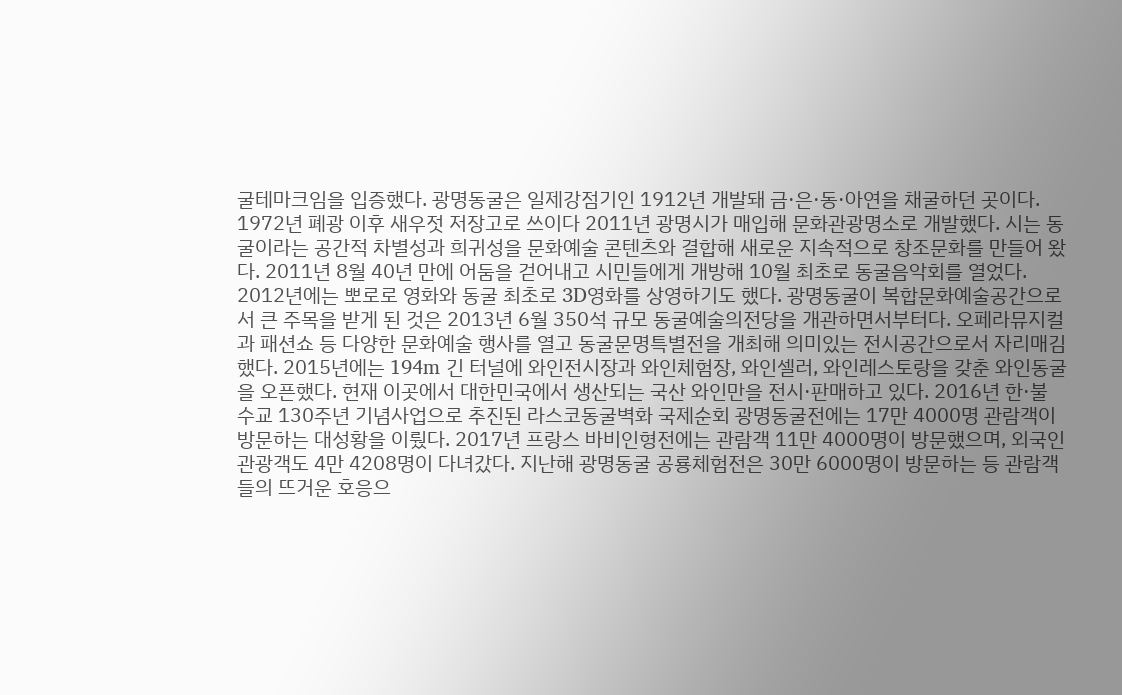굴테마크임을 입증했다. 광명동굴은 일제강점기인 1912년 개발돼 금·은·동·아연을 채굴하던 곳이다. 1972년 폐광 이후 새우젓 저장고로 쓰이다 2011년 광명시가 매입해 문화관광명소로 개발했다. 시는 동굴이라는 공간적 차별성과 희귀성을 문화예술 콘텐츠와 결합해 새로운 지속적으로 창조문화를 만들어 왔다. 2011년 8월 40년 만에 어둠을 걷어내고 시민들에게 개방해 10월 최초로 동굴음악회를 열었다. 2012년에는 뽀로로 영화와 동굴 최초로 3D영화를 상영하기도 했다. 광명동굴이 복합문화예술공간으로서 큰 주목을 받게 된 것은 2013년 6월 350석 규모 동굴예술의전당을 개관하면서부터다. 오페라뮤지컬과 패션쇼 등 다양한 문화예술 행사를 열고 동굴문명특별전을 개최해 의미있는 전시공간으로서 자리매김했다. 2015년에는 194m 긴 터널에 와인전시장과 와인체험장, 와인셀러, 와인레스토랑을 갖춘 와인동굴을 오픈했다. 현재 이곳에서 대한민국에서 생산되는 국산 와인만을 전시·판매하고 있다. 2016년 한·불 수교 130주년 기념사업으로 추진된 라스코동굴벽화 국제순회 광명동굴전에는 17만 4000명 관람객이 방문하는 대성황을 이뤘다. 2017년 프랑스 바비인형전에는 관람객 11만 4000명이 방문했으며, 외국인 관광객도 4만 4208명이 다녀갔다. 지난해 광명동굴 공룡체험전은 30만 6000명이 방문하는 등 관람객들의 뜨거운 호응으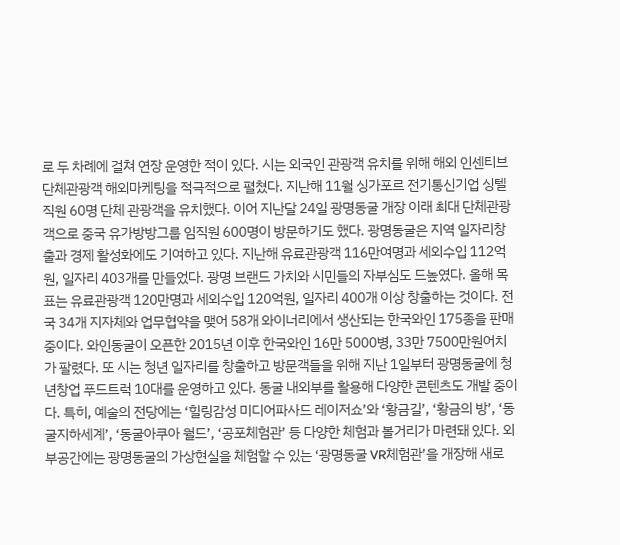로 두 차례에 걸쳐 연장 운영한 적이 있다. 시는 외국인 관광객 유치를 위해 해외 인센티브 단체관광객 해외마케팅을 적극적으로 펼쳤다. 지난해 11월 싱가포르 전기통신기업 싱텔 직원 60명 단체 관광객을 유치했다. 이어 지난달 24일 광명동굴 개장 이래 최대 단체관광객으로 중국 유가방방그룹 임직원 600명이 방문하기도 했다. 광명동굴은 지역 일자리창출과 경제 활성화에도 기여하고 있다. 지난해 유료관광객 116만여명과 세외수입 112억원, 일자리 403개를 만들었다. 광명 브랜드 가치와 시민들의 자부심도 드높였다. 올해 목표는 유료관광객 120만명과 세외수입 120억원, 일자리 400개 이상 창출하는 것이다. 전국 34개 지자체와 업무협약을 맺어 58개 와이너리에서 생산되는 한국와인 175종을 판매 중이다. 와인동굴이 오픈한 2015년 이후 한국와인 16만 5000병, 33만 7500만원어치가 팔렸다. 또 시는 청년 일자리를 창출하고 방문객들을 위해 지난 1일부터 광명동굴에 청년창업 푸드트럭 10대를 운영하고 있다. 동굴 내외부를 활용해 다양한 콘텐츠도 개발 중이다. 특히, 예술의 전당에는 ‘힐링감성 미디어파사드 레이저쇼’와 ‘황금길’, ‘황금의 방’, ‘동굴지하세계’, ‘동굴아쿠아 월드’, ‘공포체험관’ 등 다양한 체험과 볼거리가 마련돼 있다. 외부공간에는 광명동굴의 가상현실을 체험할 수 있는 ‘광명동굴 VR체험관’을 개장해 새로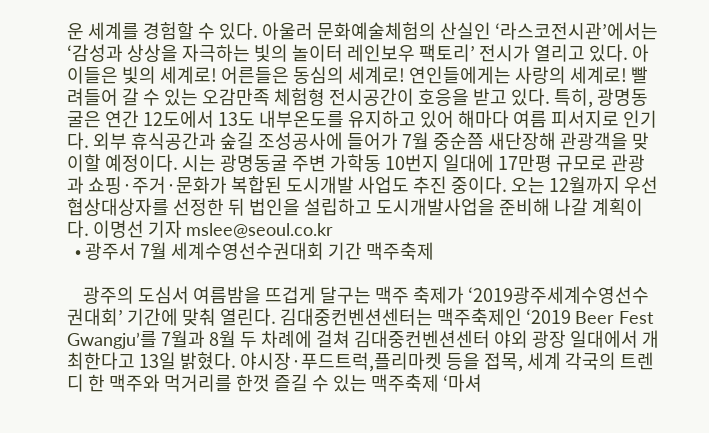운 세계를 경험할 수 있다. 아울러 문화예술체험의 산실인 ‘라스코전시관’에서는 ‘감성과 상상을 자극하는 빛의 놀이터 레인보우 팩토리’ 전시가 열리고 있다. 아이들은 빛의 세계로! 어른들은 동심의 세계로! 연인들에게는 사랑의 세계로! 빨려들어 갈 수 있는 오감만족 체험형 전시공간이 호응을 받고 있다. 특히, 광명동굴은 연간 12도에서 13도 내부온도를 유지하고 있어 해마다 여름 피서지로 인기다. 외부 휴식공간과 숲길 조성공사에 들어가 7월 중순쯤 새단장해 관광객을 맞이할 예정이다. 시는 광명동굴 주변 가학동 10번지 일대에 17만평 규모로 관광과 쇼핑·주거·문화가 복합된 도시개발 사업도 추진 중이다. 오는 12월까지 우선협상대상자를 선정한 뒤 법인을 설립하고 도시개발사업을 준비해 나갈 계획이다. 이명선 기자 mslee@seoul.co.kr
  • 광주서 7월 세계수영선수권대회 기간 맥주축제

    광주의 도심서 여름밤을 뜨겁게 달구는 맥주 축제가 ‘2019광주세계수영선수권대회’ 기간에 맞춰 열린다. 김대중컨벤션센터는 맥주축제인 ‘2019 Beer Fest Gwangju’를 7월과 8월 두 차례에 걸쳐 김대중컨벤션센터 야외 광장 일대에서 개최한다고 13일 밝혔다. 야시장·푸드트럭,플리마켓 등을 접목, 세계 각국의 트렌디 한 맥주와 먹거리를 한껏 즐길 수 있는 맥주축제 ‘마셔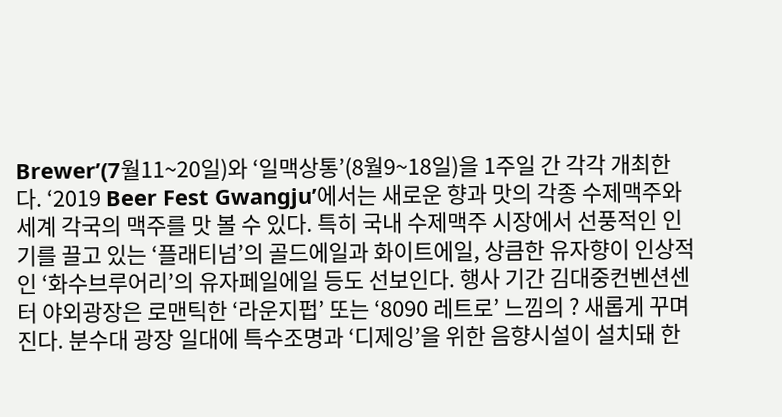Brewer’(7월11~20일)와 ‘일맥상통’(8월9~18일)을 1주일 간 각각 개최한다. ‘2019 Beer Fest Gwangju’에서는 새로운 향과 맛의 각종 수제맥주와 세계 각국의 맥주를 맛 볼 수 있다. 특히 국내 수제맥주 시장에서 선풍적인 인기를 끌고 있는 ‘플래티넘’의 골드에일과 화이트에일, 상큼한 유자향이 인상적인 ‘화수브루어리’의 유자페일에일 등도 선보인다. 행사 기간 김대중컨벤션센터 야외광장은 로맨틱한 ‘라운지펍’ 또는 ‘8090 레트로’ 느낌의 ? 새롭게 꾸며진다. 분수대 광장 일대에 특수조명과 ‘디제잉’을 위한 음향시설이 설치돼 한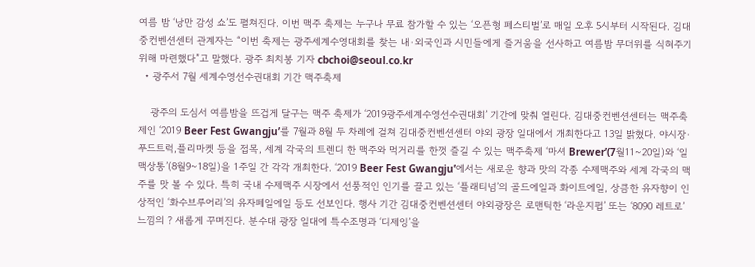여름 밤 ‘낭만 감성 쇼’도 펼쳐진다. 이번 맥주 축제는 누구나 무료 참가할 수 있는 ‘오픈형 페스티벌’로 매일 오후 5시부터 시작된다. 김대중컨벤션센터 관계자는 “이번 축제는 광주세계수영대회를 찾는 내·외국인과 시민들에게 즐거움을 선사하고 여름밤 무더위를 식혀주기 위해 마련했다”고 말했다. 광주 최치봉 기자 cbchoi@seoul.co.kr
  • 광주서 7월 세계수영선수권대회 기간 맥주축제

    광주의 도심서 여름밤을 뜨겁게 달구는 맥주 축제가 ‘2019광주세계수영선수권대회’ 기간에 맞춰 열린다. 김대중컨벤션센터는 맥주축제인 ‘2019 Beer Fest Gwangju’를 7월과 8월 두 차례에 걸쳐 김대중컨벤션센터 야외 광장 일대에서 개최한다고 13일 밝혔다. 야시장·푸드트럭,플리마켓 등을 접목, 세계 각국의 트렌디 한 맥주와 먹거리를 한껏 즐길 수 있는 맥주축제 ‘마셔 Brewer’(7월11~20일)와 ‘일맥상통’(8월9~18일)을 1주일 간 각각 개최한다. ‘2019 Beer Fest Gwangju’에서는 새로운 향과 맛의 각종 수제맥주와 세계 각국의 맥주를 맛 볼 수 있다. 특히 국내 수제맥주 시장에서 선풍적인 인기를 끌고 있는 ‘플래티넘’의 골드에일과 화이트에일, 상큼한 유자향이 인상적인 ‘화수브루어리’의 유자페일에일 등도 선보인다. 행사 기간 김대중컨벤션센터 야외광장은 로맨틱한 ‘라운지펍’ 또는 ‘8090 레트로’ 느낌의 ? 새롭게 꾸며진다. 분수대 광장 일대에 특수조명과 ‘디제잉’을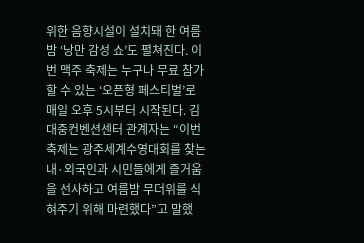위한 음향시설이 설치돼 한 여름 밤 ‘낭만 감성 쇼’도 펼쳐진다. 이번 맥주 축제는 누구나 무료 참가할 수 있는 ‘오픈형 페스티벌’로 매일 오후 5시부터 시작된다. 김대중컨벤션센터 관계자는 “이번 축제는 광주세계수영대회를 찾는 내·외국인과 시민들에게 즐거움을 선사하고 여름밤 무더위를 식혀주기 위해 마련했다”고 말했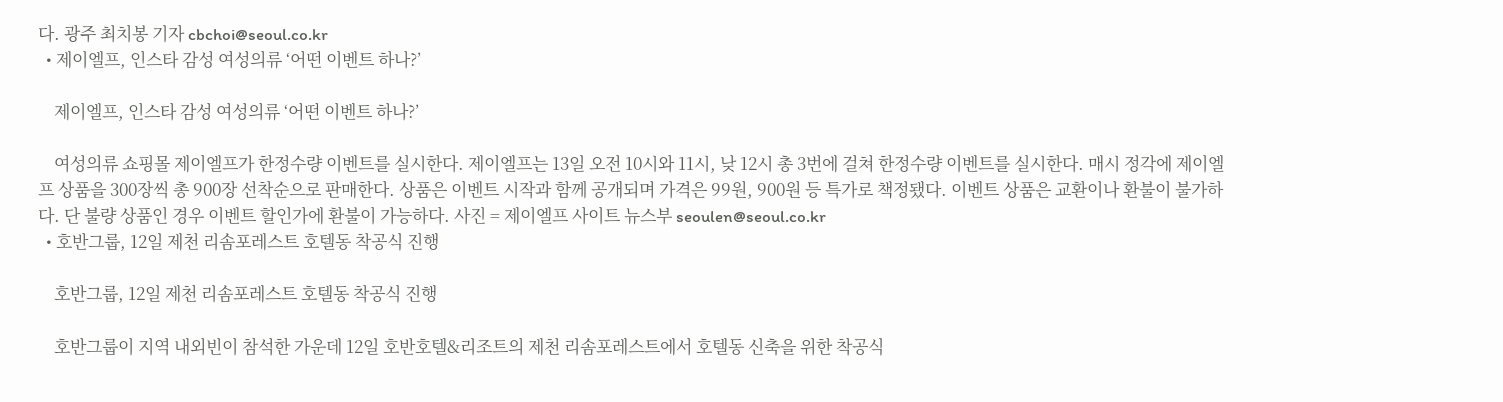다. 광주 최치봉 기자 cbchoi@seoul.co.kr
  • 제이엘프, 인스타 감성 여성의류 ‘어떤 이벤트 하나?’

    제이엘프, 인스타 감성 여성의류 ‘어떤 이벤트 하나?’

    여성의류 쇼핑몰 제이엘프가 한정수량 이벤트를 실시한다. 제이엘프는 13일 오전 10시와 11시, 낮 12시 총 3번에 걸쳐 한정수량 이벤트를 실시한다. 매시 정각에 제이엘프 상품을 300장씩 총 900장 선착순으로 판매한다. 상품은 이벤트 시작과 함께 공개되며 가격은 99원, 900원 등 특가로 책정됐다. 이벤트 상품은 교환이나 환불이 불가하다. 단 불량 상품인 경우 이벤트 할인가에 환불이 가능하다. 사진 = 제이엘프 사이트 뉴스부 seoulen@seoul.co.kr
  • 호반그룹, 12일 제천 리솜포레스트 호텔동 착공식 진행

    호반그룹, 12일 제천 리솜포레스트 호텔동 착공식 진행

    호반그룹이 지역 내외빈이 참석한 가운데 12일 호반호텔&리조트의 제천 리솜포레스트에서 호텔동 신축을 위한 착공식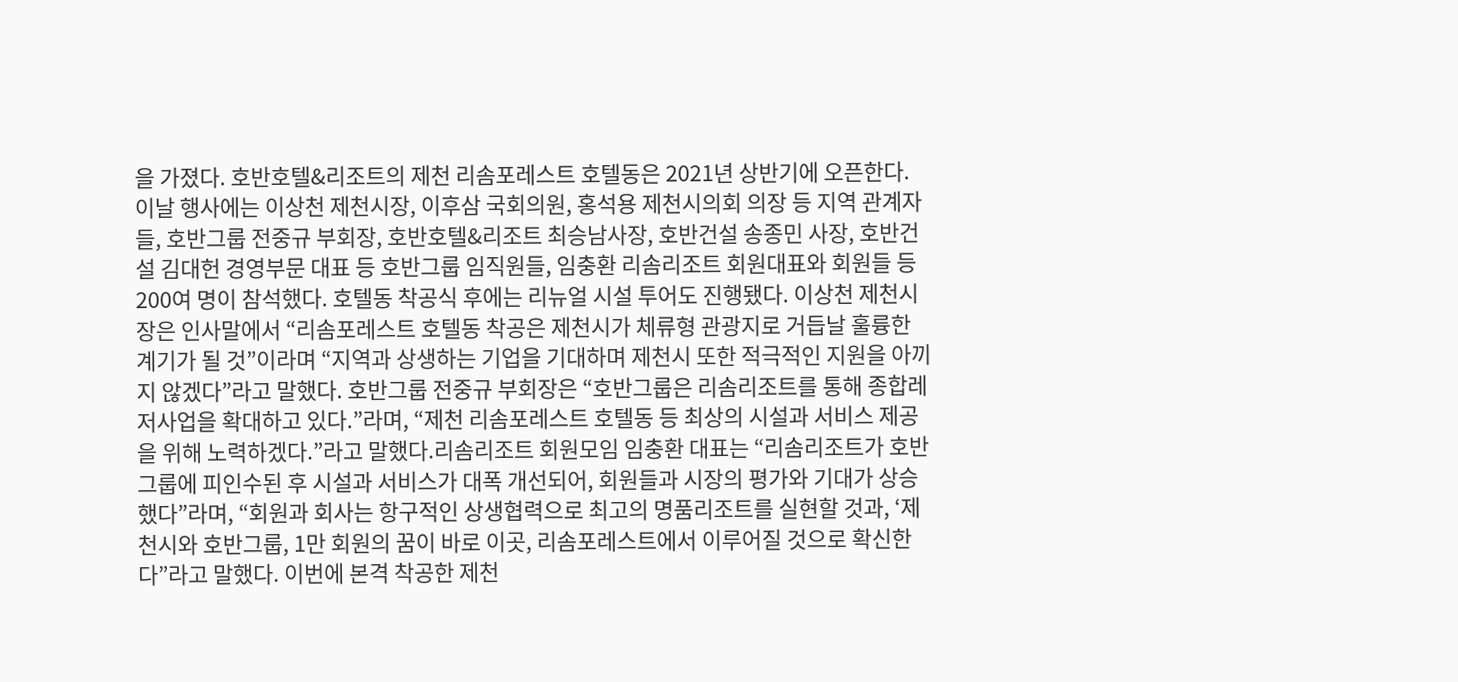을 가졌다. 호반호텔&리조트의 제천 리솜포레스트 호텔동은 2021년 상반기에 오픈한다. 이날 행사에는 이상천 제천시장, 이후삼 국회의원, 홍석용 제천시의회 의장 등 지역 관계자들, 호반그룹 전중규 부회장, 호반호텔&리조트 최승남사장, 호반건설 송종민 사장, 호반건설 김대헌 경영부문 대표 등 호반그룹 임직원들, 임충환 리솜리조트 회원대표와 회원들 등 200여 명이 참석했다. 호텔동 착공식 후에는 리뉴얼 시설 투어도 진행됐다. 이상천 제천시장은 인사말에서 “리솜포레스트 호텔동 착공은 제천시가 체류형 관광지로 거듭날 훌륭한 계기가 될 것”이라며 “지역과 상생하는 기업을 기대하며 제천시 또한 적극적인 지원을 아끼지 않겠다”라고 말했다. 호반그룹 전중규 부회장은 “호반그룹은 리솜리조트를 통해 종합레저사업을 확대하고 있다.”라며, “제천 리솜포레스트 호텔동 등 최상의 시설과 서비스 제공을 위해 노력하겠다.”라고 말했다.리솜리조트 회원모임 임충환 대표는 “리솜리조트가 호반그룹에 피인수된 후 시설과 서비스가 대폭 개선되어, 회원들과 시장의 평가와 기대가 상승했다”라며, “회원과 회사는 항구적인 상생협력으로 최고의 명품리조트를 실현할 것과, ‘제천시와 호반그룹, 1만 회원의 꿈이 바로 이곳, 리솜포레스트에서 이루어질 것으로 확신한다”라고 말했다. 이번에 본격 착공한 제천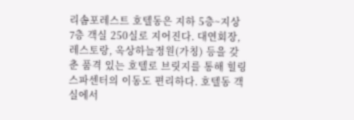리솜포레스트 호텔동은 지하 5층~지상 7층 객실 250실로 지어진다. 대연회장, 레스토랑, 옥상하늘정원(가칭) 등을 갖춘 품격 있는 호텔로 브릿지를 통해 힐링스파센터의 이동도 편리하다. 호텔동 객실에서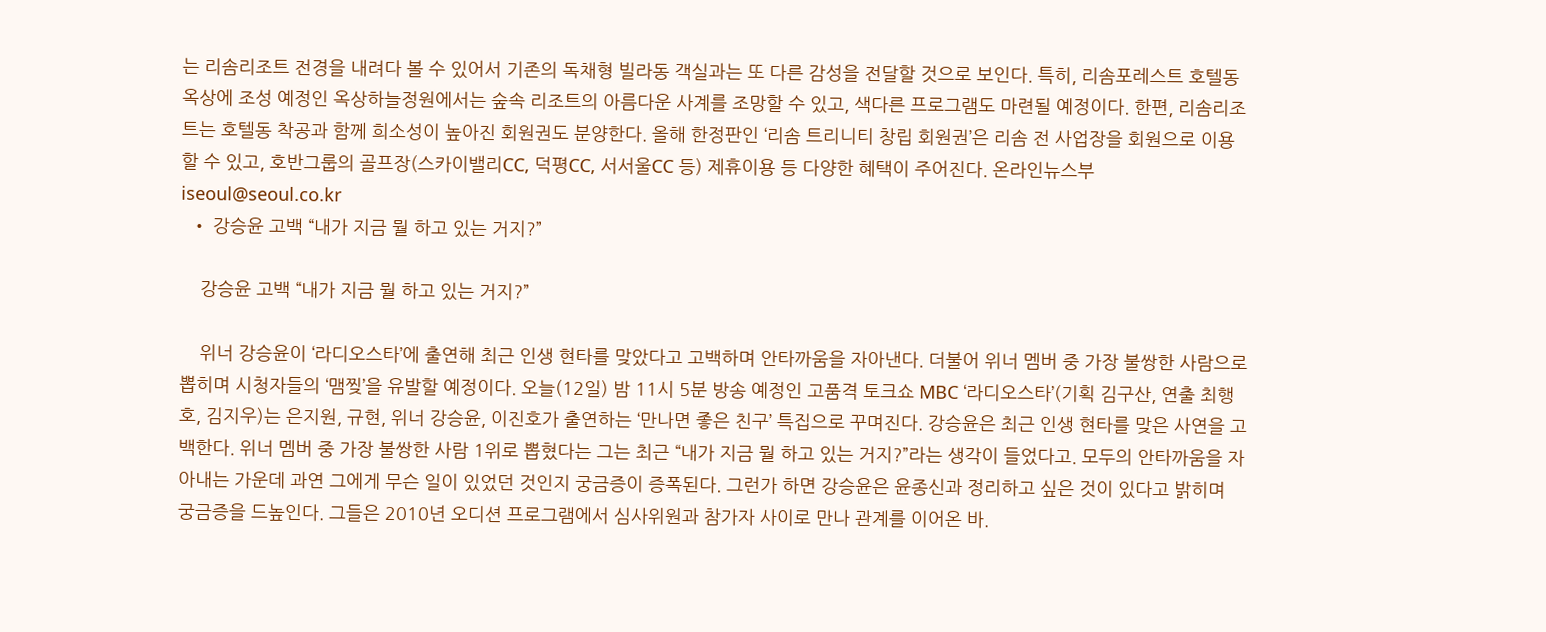는 리솜리조트 전경을 내려다 볼 수 있어서 기존의 독채형 빌라동 객실과는 또 다른 감성을 전달할 것으로 보인다. 특히, 리솜포레스트 호텔동 옥상에 조성 예정인 옥상하늘정원에서는 숲속 리조트의 아름다운 사계를 조망할 수 있고, 색다른 프로그램도 마련될 예정이다. 한편, 리솜리조트는 호텔동 착공과 함께 희소성이 높아진 회원권도 분양한다. 올해 한정판인 ‘리솜 트리니티 창립 회원권’은 리솜 전 사업장을 회원으로 이용할 수 있고, 호반그룹의 골프장(스카이밸리CC, 덕평CC, 서서울CC 등) 제휴이용 등 다양한 혜택이 주어진다. 온라인뉴스부 iseoul@seoul.co.kr
  • 강승윤 고백 “내가 지금 뭘 하고 있는 거지?”

    강승윤 고백 “내가 지금 뭘 하고 있는 거지?”

    위너 강승윤이 ‘라디오스타’에 출연해 최근 인생 현타를 맞았다고 고백하며 안타까움을 자아낸다. 더불어 위너 멤버 중 가장 불쌍한 사람으로 뽑히며 시청자들의 ‘맴찢’을 유발할 예정이다. 오늘(12일) 밤 11시 5분 방송 예정인 고품격 토크쇼 MBC ‘라디오스타’(기획 김구산, 연출 최행호, 김지우)는 은지원, 규현, 위너 강승윤, 이진호가 출연하는 ‘만나면 좋은 친구’ 특집으로 꾸며진다. 강승윤은 최근 인생 현타를 맞은 사연을 고백한다. 위너 멤버 중 가장 불쌍한 사람 1위로 뽑혔다는 그는 최근 “내가 지금 뭘 하고 있는 거지?”라는 생각이 들었다고. 모두의 안타까움을 자아내는 가운데 과연 그에게 무슨 일이 있었던 것인지 궁금증이 증폭된다. 그런가 하면 강승윤은 윤종신과 정리하고 싶은 것이 있다고 밝히며 궁금증을 드높인다. 그들은 2010년 오디션 프로그램에서 심사위원과 참가자 사이로 만나 관계를 이어온 바.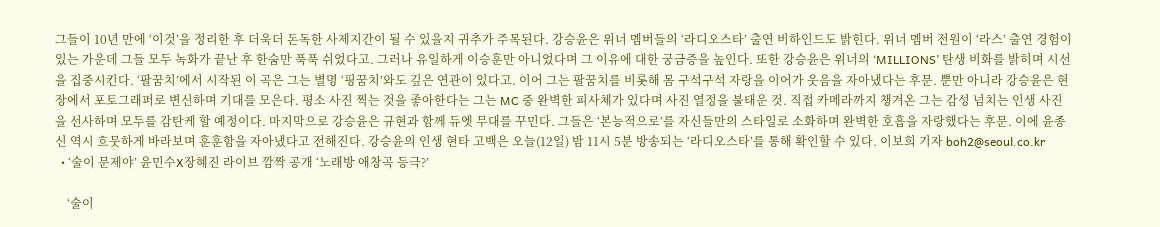그들이 10년 만에 ‘이것’을 정리한 후 더욱더 돈독한 사제지간이 될 수 있을지 귀추가 주목된다. 강승윤은 위너 멤버들의 ‘라디오스타’ 출연 비하인드도 밝힌다. 위너 멤버 전원이 ‘라스’ 출연 경험이 있는 가운데 그들 모두 녹화가 끝난 후 한숨만 푹푹 쉬었다고. 그러나 유일하게 이승훈만 아니었다며 그 이유에 대한 궁금증을 높인다. 또한 강승윤은 위너의 ‘MILLIONS’ 탄생 비화를 밝히며 시선을 집중시킨다. ‘팔꿈치’에서 시작된 이 곡은 그는 별명 ‘핑꿈치’와도 깊은 연관이 있다고. 이어 그는 팔꿈치를 비롯해 몸 구석구석 자랑을 이어가 웃음을 자아냈다는 후문. 뿐만 아니라 강승윤은 현장에서 포토그래퍼로 변신하며 기대를 모은다. 평소 사진 찍는 것을 좋아한다는 그는 MC 중 완벽한 피사체가 있다며 사진 열정을 불태운 것. 직접 카메라까지 챙겨온 그는 감성 넘치는 인생 사진을 선사하며 모두를 감탄케 할 예정이다. 마지막으로 강승윤은 규현과 함께 듀엣 무대를 꾸민다. 그들은 ‘본능적으로’를 자신들만의 스타일로 소화하며 완벽한 호흡을 자랑했다는 후문. 이에 윤종신 역시 흐뭇하게 바라보며 훈훈함을 자아냈다고 전해진다. 강승윤의 인생 현타 고백은 오늘(12일) 밤 11시 5분 방송되는 ‘라디오스타’를 통해 확인할 수 있다. 이보희 기자 boh2@seoul.co.kr
  • ‘술이 문제야’ 윤민수X장혜진 라이브 깜짝 공개 ‘노래방 애창곡 등극?’

    ‘술이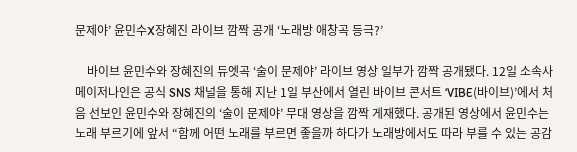문제야’ 윤민수X장혜진 라이브 깜짝 공개 ‘노래방 애창곡 등극?’

    바이브 윤민수와 장혜진의 듀엣곡 ‘술이 문제야’ 라이브 영상 일부가 깜짝 공개됐다. 12일 소속사 메이저나인은 공식 SNS 채널을 통해 지난 1일 부산에서 열린 바이브 콘서트 ‘VIBE(바이브)’에서 처음 선보인 윤민수와 장혜진의 ‘술이 문제야’ 무대 영상을 깜짝 게재했다. 공개된 영상에서 윤민수는 노래 부르기에 앞서 “함께 어떤 노래를 부르면 좋을까 하다가 노래방에서도 따라 부를 수 있는 공감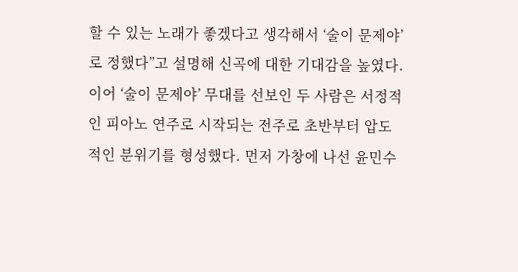할 수 있는 노래가 좋겠다고 생각해서 ‘술이 문제야’로 정했다”고 설명해 신곡에 대한 기대감을 높였다. 이어 ‘술이 문제야’ 무대를 선보인 두 사람은 서정적인 피아노 연주로 시작되는 전주로 초반부터 압도적인 분위기를 형성했다. 먼저 가창에 나선 윤민수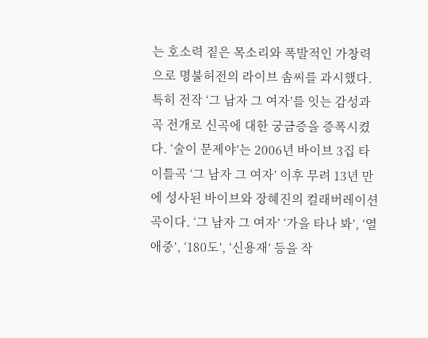는 호소력 짙은 목소리와 폭발적인 가창력으로 명불허전의 라이브 솜씨를 과시했다. 특히 전작 ‘그 남자 그 여자’를 잇는 감성과 곡 전개로 신곡에 대한 궁금증을 증폭시켰다. ‘술이 문제야’는 2006년 바이브 3집 타이틀곡 ‘그 남자 그 여자’ 이후 무려 13년 만에 성사된 바이브와 장혜진의 컬래버레이션 곡이다. ‘그 남자 그 여자’ ‘가을 타나 봐’, ‘열애중’, ‘180도’, ‘신용재’ 등을 작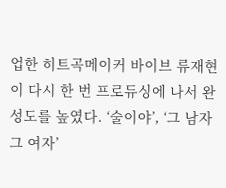업한 히트곡메이커 바이브 류재현이 다시 한 번 프로듀싱에 나서 완성도를 높였다. ‘술이야’, ‘그 남자 그 여자’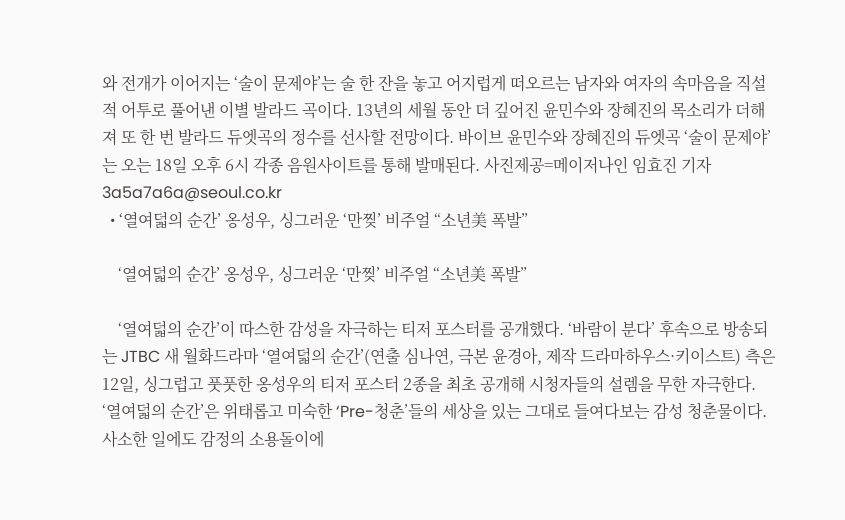와 전개가 이어지는 ‘술이 문제야’는 술 한 잔을 놓고 어지럽게 떠오르는 남자와 여자의 속마음을 직설적 어투로 풀어낸 이별 발라드 곡이다. 13년의 세월 동안 더 깊어진 윤민수와 장혜진의 목소리가 더해져 또 한 번 발라드 듀엣곡의 정수를 선사할 전망이다. 바이브 윤민수와 장혜진의 듀엣곡 ‘술이 문제야’는 오는 18일 오후 6시 각종 음원사이트를 통해 발매된다. 사진제공=메이저나인 임효진 기자 3a5a7a6a@seoul.co.kr
  • ‘열여덟의 순간’ 옹성우, 싱그러운 ‘만찢’ 비주얼 “소년美 폭발”

    ‘열여덟의 순간’ 옹성우, 싱그러운 ‘만찢’ 비주얼 “소년美 폭발”

    ‘열여덟의 순간’이 따스한 감성을 자극하는 티저 포스터를 공개했다. ‘바람이 분다’ 후속으로 방송되는 JTBC 새 월화드라마 ‘열여덟의 순간’(연출 심나연, 극본 윤경아, 제작 드라마하우스·키이스트) 측은 12일, 싱그럽고 풋풋한 옹성우의 티저 포스터 2종을 최초 공개해 시청자들의 설렘을 무한 자극한다. ‘열여덟의 순간’은 위태롭고 미숙한 ‘Pre-청춘’들의 세상을 있는 그대로 들여다보는 감성 청춘물이다. 사소한 일에도 감정의 소용돌이에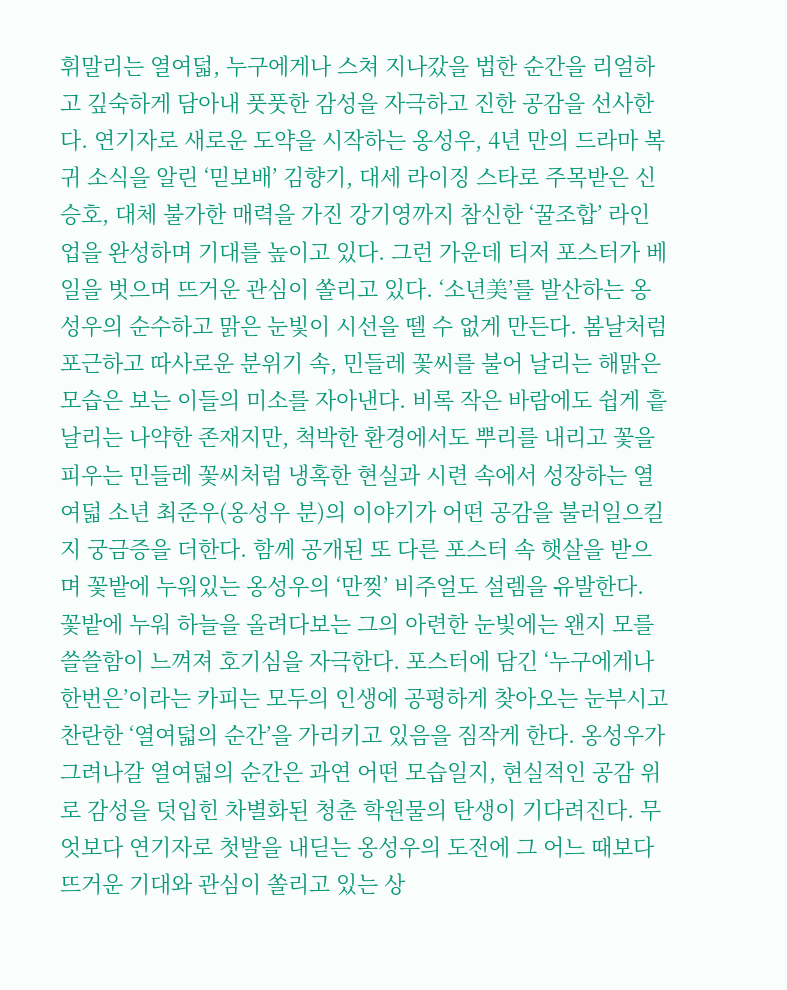휘말리는 열여덟, 누구에게나 스쳐 지나갔을 법한 순간을 리얼하고 깊숙하게 담아내 풋풋한 감성을 자극하고 진한 공감을 선사한다. 연기자로 새로운 도약을 시작하는 옹성우, 4년 만의 드라마 복귀 소식을 알린 ‘믿보배’ 김향기, 대세 라이징 스타로 주목받은 신승호, 대체 불가한 매력을 가진 강기영까지 참신한 ‘꿀조합’ 라인업을 완성하며 기대를 높이고 있다. 그런 가운데 티저 포스터가 베일을 벗으며 뜨거운 관심이 쏠리고 있다. ‘소년美’를 발산하는 옹성우의 순수하고 맑은 눈빛이 시선을 뗄 수 없게 만든다. 봄날처럼 포근하고 따사로운 분위기 속, 민들레 꽃씨를 불어 날리는 해맑은 모습은 보는 이들의 미소를 자아낸다. 비록 작은 바람에도 쉽게 흩날리는 나약한 존재지만, 척박한 환경에서도 뿌리를 내리고 꽃을 피우는 민들레 꽃씨처럼 냉혹한 현실과 시련 속에서 성장하는 열여덟 소년 최준우(옹성우 분)의 이야기가 어떤 공감을 불러일으킬지 궁금증을 더한다. 함께 공개된 또 다른 포스터 속 햇살을 받으며 꽃밭에 누워있는 옹성우의 ‘만찢’ 비주얼도 설렘을 유발한다. 꽃밭에 누워 하늘을 올려다보는 그의 아련한 눈빛에는 왠지 모를 쓸쓸함이 느껴져 호기심을 자극한다. 포스터에 담긴 ‘누구에게나 한번은’이라는 카피는 모두의 인생에 공평하게 찾아오는 눈부시고 찬란한 ‘열여덟의 순간’을 가리키고 있음을 짐작게 한다. 옹성우가 그려나갈 열여덟의 순간은 과연 어떤 모습일지, 현실적인 공감 위로 감성을 덧입힌 차별화된 청춘 학원물의 탄생이 기다려진다. 무엇보다 연기자로 첫발을 내딛는 옹성우의 도전에 그 어느 때보다 뜨거운 기대와 관심이 쏠리고 있는 상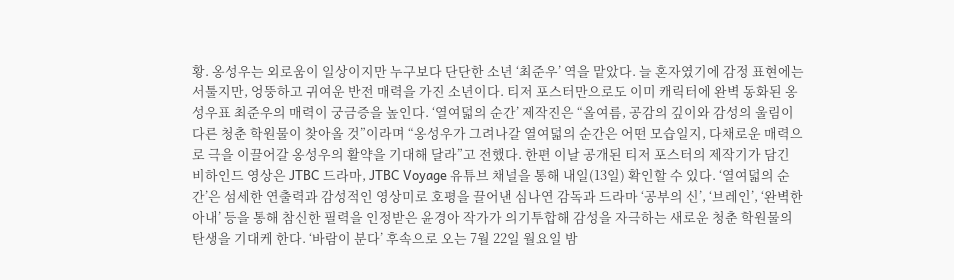황. 옹성우는 외로움이 일상이지만 누구보다 단단한 소년 ‘최준우’ 역을 맡았다. 늘 혼자였기에 감정 표현에는 서툴지만, 엉뚱하고 귀여운 반전 매력을 가진 소년이다. 티저 포스터만으로도 이미 캐릭터에 완벽 동화된 옹성우표 최준우의 매력이 궁금증을 높인다. ‘열여덟의 순간’ 제작진은 “올여름, 공감의 깊이와 감성의 울림이 다른 청춘 학원물이 찾아올 것”이라며 “옹성우가 그려나갈 열여덟의 순간은 어떤 모습일지, 다채로운 매력으로 극을 이끌어갈 옹성우의 활약을 기대해 달라”고 전했다. 한편 이날 공개된 티저 포스터의 제작기가 담긴 비하인드 영상은 JTBC 드라마, JTBC Voyage 유튜브 채널을 통해 내일(13일) 확인할 수 있다. ‘열여덟의 순간’은 섬세한 연출력과 감성적인 영상미로 호평을 끌어낸 심나연 감독과 드라마 ‘공부의 신’, ‘브레인’, ‘완벽한 아내’ 등을 통해 참신한 필력을 인정받은 윤경아 작가가 의기투합해 감성을 자극하는 새로운 청춘 학원물의 탄생을 기대케 한다. ‘바람이 분다’ 후속으로 오는 7월 22일 월요일 밤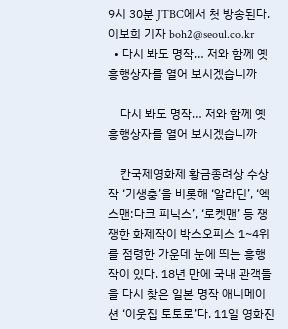9시 30분 JTBC에서 첫 방송된다. 이보희 기자 boh2@seoul.co.kr
  • 다시 봐도 명작… 저와 함께 옛 흥행상자를 열어 보시겠습니까

    다시 봐도 명작… 저와 함께 옛 흥행상자를 열어 보시겠습니까

    칸국제영화제 황금종려상 수상작 ‘기생충’을 비롯해 ‘알라딘’, ‘엑스맨:다크 피닉스’, ‘로켓맨’ 등 쟁쟁한 화제작이 박스오피스 1~4위를 점령한 가운데 눈에 띄는 흥행작이 있다. 18년 만에 국내 관객들을 다시 찾은 일본 명작 애니메이션 ‘이웃집 토토로’다. 11일 영화진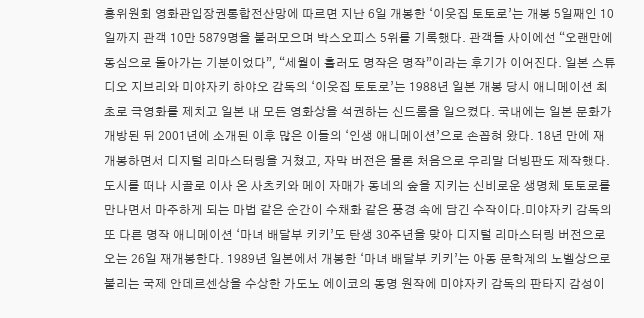흥위원회 영화관입장권통합전산망에 따르면 지난 6일 개봉한 ‘이웃집 토토로’는 개봉 5일째인 10일까지 관객 10만 5879명을 불러모으며 박스오피스 5위를 기록했다. 관객들 사이에선 “오랜만에 동심으로 돌아가는 기분이었다”, “세월이 흘러도 명작은 명작”이라는 후기가 이어진다. 일본 스튜디오 지브리와 미야자키 하야오 감독의 ‘이웃집 토토로’는 1988년 일본 개봉 당시 애니메이션 최초로 극영화를 제치고 일본 내 모든 영화상을 석권하는 신드롬을 일으켰다. 국내에는 일본 문화가 개방된 뒤 2001년에 소개된 이후 많은 이들의 ‘인생 애니메이션’으로 손꼽혀 왔다. 18년 만에 재개봉하면서 디지털 리마스터링을 거쳤고, 자막 버전은 물론 처음으로 우리말 더빙판도 제작했다. 도시를 떠나 시골로 이사 온 사츠키와 메이 자매가 동네의 숲을 지키는 신비로운 생명체 토토로를 만나면서 마주하게 되는 마법 같은 순간이 수채화 같은 풍경 속에 담긴 수작이다.미야자키 감독의 또 다른 명작 애니메이션 ‘마녀 배달부 키키’도 탄생 30주년을 맞아 디지털 리마스터링 버전으로 오는 26일 재개봉한다. 1989년 일본에서 개봉한 ‘마녀 배달부 키키’는 아동 문학계의 노벨상으로 불리는 국제 안데르센상을 수상한 가도노 에이코의 동명 원작에 미야자키 감독의 판타지 감성이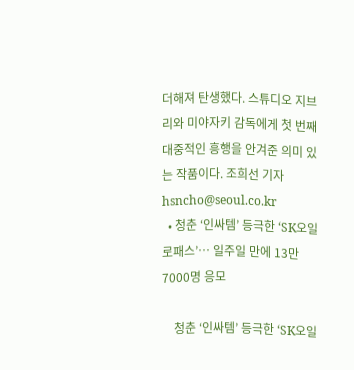더해져 탄생했다. 스튜디오 지브리와 미야자키 감독에게 첫 번째 대중적인 흥행을 안겨준 의미 있는 작품이다. 조희선 기자 hsncho@seoul.co.kr
  • 청춘 ‘인싸템’ 등극한 ‘SK오일로패스’… 일주일 만에 13만 7000명 응모

    청춘 ‘인싸템’ 등극한 ‘SK오일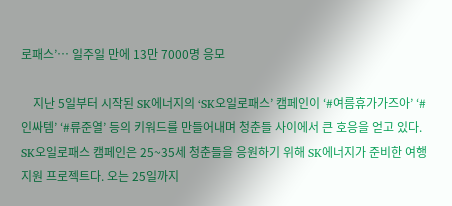로패스’… 일주일 만에 13만 7000명 응모

    지난 5일부터 시작된 SK에너지의 ‘SK오일로패스’ 캠페인이 ‘#여름휴가가즈아’ ‘#인싸템’ ‘#류준열’ 등의 키워드를 만들어내며 청춘들 사이에서 큰 호응을 얻고 있다. SK오일로패스 캠페인은 25~35세 청춘들을 응원하기 위해 SK에너지가 준비한 여행 지원 프로젝트다. 오는 25일까지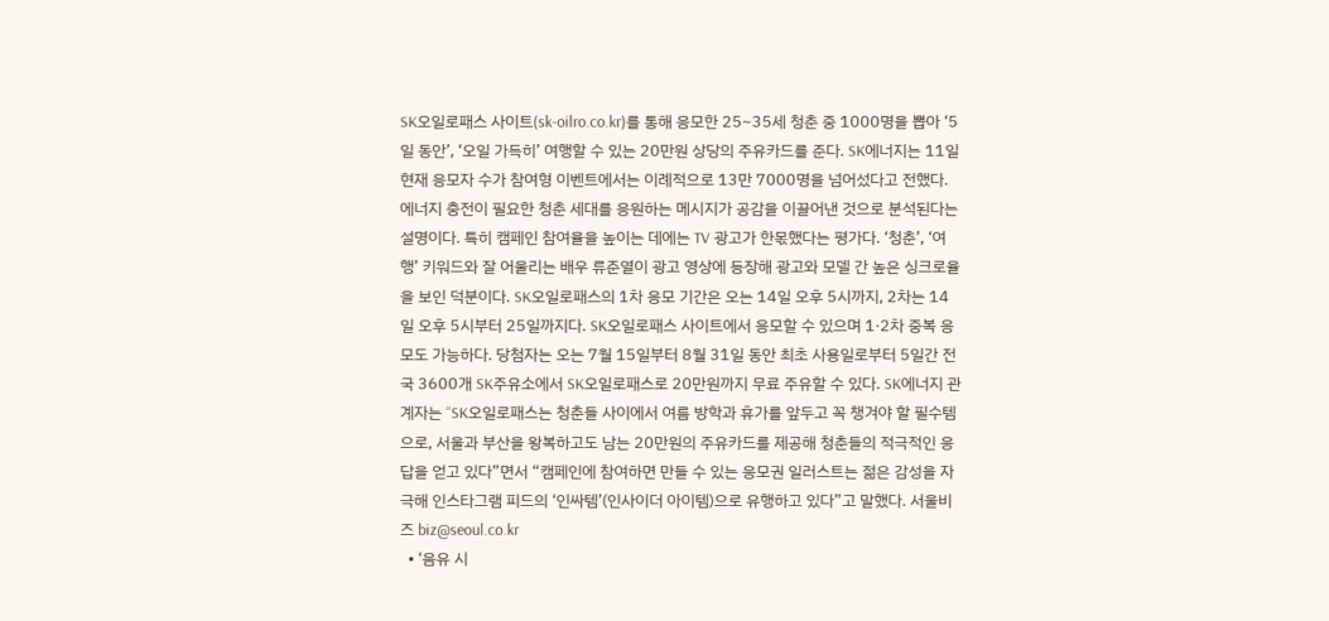SK오일로패스 사이트(sk-oilro.co.kr)를 통해 응모한 25~35세 청춘 중 1000명을 뽑아 ‘5일 동안’, ‘오일 가득히’ 여행할 수 있는 20만원 상당의 주유카드를 준다. SK에너지는 11일 현재 응모자 수가 참여형 이벤트에서는 이례적으로 13만 7000명을 넘어섰다고 전했다. 에너지 충전이 필요한 청춘 세대를 응원하는 메시지가 공감을 이끌어낸 것으로 분석된다는 설명이다. 특히 캠페인 참여율을 높이는 데에는 TV 광고가 한몫했다는 평가다. ‘청춘’, ‘여행’ 키워드와 잘 어울리는 배우 류준열이 광고 영상에 등장해 광고와 모델 간 높은 싱크로율을 보인 덕분이다. SK오일로패스의 1차 응모 기간은 오는 14일 오후 5시까지, 2차는 14일 오후 5시부터 25일까지다. SK오일로패스 사이트에서 응모할 수 있으며 1·2차 중복 응모도 가능하다. 당첨자는 오는 7월 15일부터 8월 31일 동안 최초 사용일로부터 5일간 전국 3600개 SK주유소에서 SK오일로패스로 20만원까지 무료 주유할 수 있다. SK에너지 관계자는 “SK오일로패스는 청춘들 사이에서 여름 방학과 휴가를 앞두고 꼭 챙겨야 할 필수템으로, 서울과 부산을 왕복하고도 남는 20만원의 주유카드를 제공해 청춘들의 적극적인 응답을 얻고 있다”면서 “캠페인에 참여하면 만들 수 있는 응모권 일러스트는 젊은 감성을 자극해 인스타그램 피드의 ‘인싸템’(인사이더 아이템)으로 유행하고 있다”고 말했다. 서울비즈 biz@seoul.co.kr
  • ‘음유 시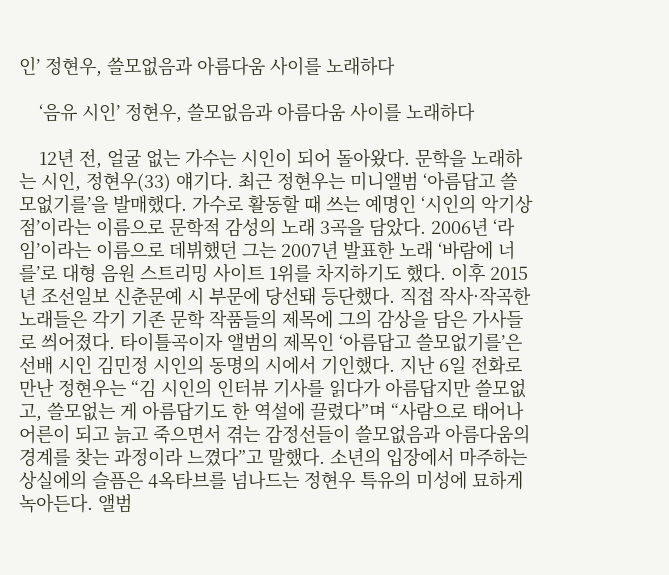인’ 정현우, 쓸모없음과 아름다움 사이를 노래하다

    ‘음유 시인’ 정현우, 쓸모없음과 아름다움 사이를 노래하다

    12년 전, 얼굴 없는 가수는 시인이 되어 돌아왔다. 문학을 노래하는 시인, 정현우(33) 얘기다. 최근 정현우는 미니앨범 ‘아름답고 쓸모없기를’을 발매했다. 가수로 활동할 때 쓰는 예명인 ‘시인의 악기상점’이라는 이름으로 문학적 감성의 노래 3곡을 담았다. 2006년 ‘라임’이라는 이름으로 데뷔했던 그는 2007년 발표한 노래 ‘바람에 너를’로 대형 음원 스트리밍 사이트 1위를 차지하기도 했다. 이후 2015년 조선일보 신춘문예 시 부문에 당선돼 등단했다. 직접 작사·작곡한 노래들은 각기 기존 문학 작품들의 제목에 그의 감상을 담은 가사들로 씌어졌다. 타이틀곡이자 앨범의 제목인 ‘아름답고 쓸모없기를’은 선배 시인 김민정 시인의 동명의 시에서 기인했다. 지난 6일 전화로 만난 정현우는 “김 시인의 인터뷰 기사를 읽다가 아름답지만 쓸모없고, 쓸모없는 게 아름답기도 한 역설에 끌렸다”며 “사람으로 태어나 어른이 되고 늙고 죽으면서 겪는 감정선들이 쓸모없음과 아름다움의 경계를 찾는 과정이라 느꼈다”고 말했다. 소년의 입장에서 마주하는 상실에의 슬픔은 4옥타브를 넘나드는 정현우 특유의 미성에 묘하게 녹아든다. 앨범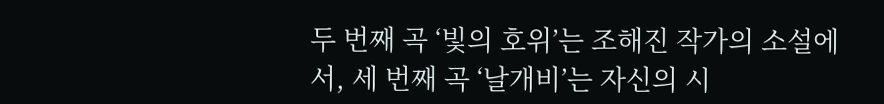두 번째 곡 ‘빛의 호위’는 조해진 작가의 소설에서, 세 번째 곡 ‘날개비’는 자신의 시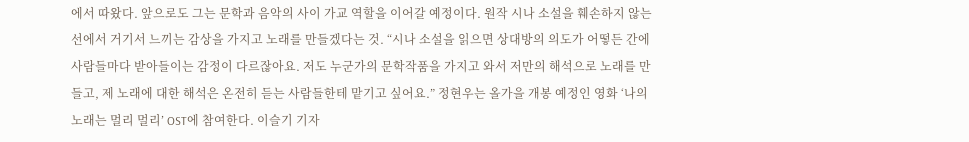에서 따왔다. 앞으로도 그는 문학과 음악의 사이 가교 역할을 이어갈 예정이다. 원작 시나 소설을 훼손하지 않는 선에서 거기서 느끼는 감상을 가지고 노래를 만들겠다는 것. “시나 소설을 읽으면 상대방의 의도가 어떻든 간에 사람들마다 받아들이는 감정이 다르잖아요. 저도 누군가의 문학작품을 가지고 와서 저만의 해석으로 노래를 만들고, 제 노래에 대한 해석은 온전히 듣는 사람들한테 맡기고 싶어요.” 정현우는 올가을 개봉 예정인 영화 ‘나의 노래는 멀리 멀리’ OST에 참여한다. 이슬기 기자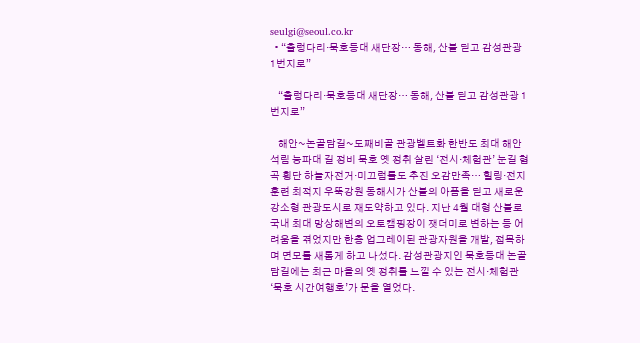seulgi@seoul.co.kr
  • “출렁다리·묵호등대 새단장… 동해, 산불 딛고 감성관광 1번지로”

    “출렁다리·묵호등대 새단장… 동해, 산불 딛고 감성관광 1번지로”

    해안~논골담길~도째비골 관광벨트화 한반도 최대 해안석림 능파대 길 정비 묵호 옛 정취 살린 ‘전시·체험관’ 눈길 협곡 횡단 하늘자전거·미끄럼틀도 추진 오감만족… 힐링·전지훈련 최적지 우뚝강원 동해시가 산불의 아픔을 딛고 새로운 강소형 관광도시로 재도약하고 있다. 지난 4월 대형 산불로 국내 최대 망상해변의 오토캠핑장이 잿더미로 변하는 등 어려움을 겪었지만 한층 업그레이된 관광자원을 개발, 접목하며 면모를 새롭게 하고 나섰다. 감성관광지인 묵호등대 논골담길에는 최근 마을의 옛 정취를 느낄 수 있는 전시·체험관 ‘묵호 시간여행호’가 문을 열었다.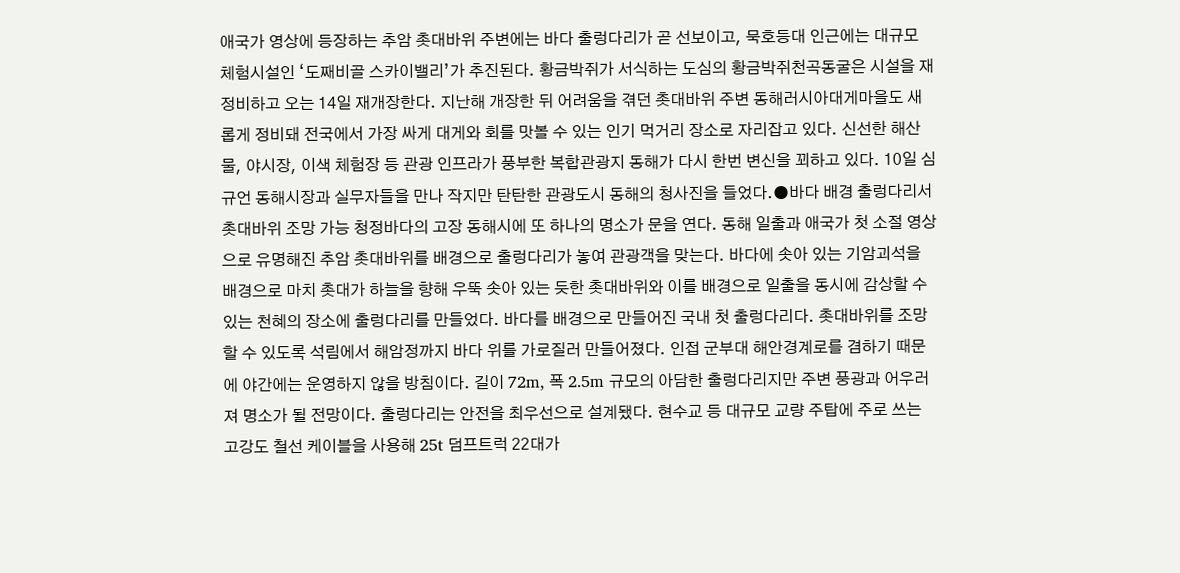애국가 영상에 등장하는 추암 촛대바위 주변에는 바다 출렁다리가 곧 선보이고, 묵호등대 인근에는 대규모 체험시설인 ‘도째비골 스카이밸리’가 추진된다. 황금박쥐가 서식하는 도심의 황금박쥐천곡동굴은 시설을 재정비하고 오는 14일 재개장한다. 지난해 개장한 뒤 어려움을 겪던 촛대바위 주변 동해러시아대게마을도 새롭게 정비돼 전국에서 가장 싸게 대게와 회를 맛볼 수 있는 인기 먹거리 장소로 자리잡고 있다. 신선한 해산물, 야시장, 이색 체험장 등 관광 인프라가 풍부한 복합관광지 동해가 다시 한번 변신을 꾀하고 있다. 10일 심규언 동해시장과 실무자들을 만나 작지만 탄탄한 관광도시 동해의 청사진을 들었다.●바다 배경 출렁다리서 촛대바위 조망 가능 청정바다의 고장 동해시에 또 하나의 명소가 문을 연다. 동해 일출과 애국가 첫 소절 영상으로 유명해진 추암 촛대바위를 배경으로 출렁다리가 놓여 관광객을 맞는다. 바다에 솟아 있는 기암괴석을 배경으로 마치 촛대가 하늘을 향해 우뚝 솟아 있는 듯한 촛대바위와 이를 배경으로 일출을 동시에 감상할 수 있는 천혜의 장소에 출렁다리를 만들었다. 바다를 배경으로 만들어진 국내 첫 출렁다리다. 촛대바위를 조망할 수 있도록 석림에서 해암정까지 바다 위를 가로질러 만들어졌다. 인접 군부대 해안경계로를 겸하기 때문에 야간에는 운영하지 않을 방침이다. 길이 72m, 폭 2.5m 규모의 아담한 출렁다리지만 주변 풍광과 어우러져 명소가 될 전망이다. 출렁다리는 안전을 최우선으로 설계됐다. 현수교 등 대규모 교량 주탑에 주로 쓰는 고강도 철선 케이블을 사용해 25t 덤프트럭 22대가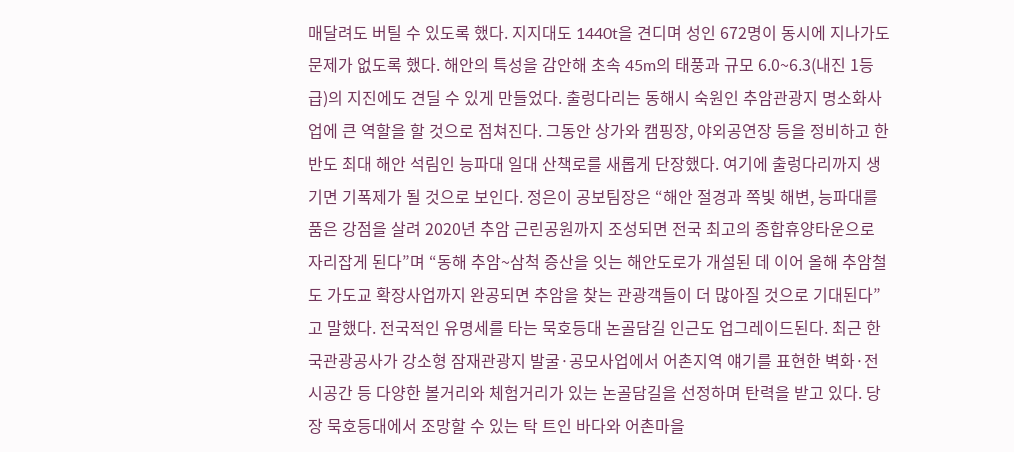매달려도 버틸 수 있도록 했다. 지지대도 1440t을 견디며 성인 672명이 동시에 지나가도 문제가 없도록 했다. 해안의 특성을 감안해 초속 45m의 태풍과 규모 6.0~6.3(내진 1등급)의 지진에도 견딜 수 있게 만들었다. 출렁다리는 동해시 숙원인 추암관광지 명소화사업에 큰 역할을 할 것으로 점쳐진다. 그동안 상가와 캠핑장, 야외공연장 등을 정비하고 한반도 최대 해안 석림인 능파대 일대 산책로를 새롭게 단장했다. 여기에 출렁다리까지 생기면 기폭제가 될 것으로 보인다. 정은이 공보팀장은 “해안 절경과 쪽빛 해변, 능파대를 품은 강점을 살려 2020년 추암 근린공원까지 조성되면 전국 최고의 종합휴양타운으로 자리잡게 된다”며 “동해 추암~삼척 증산을 잇는 해안도로가 개설된 데 이어 올해 추암철도 가도교 확장사업까지 완공되면 추암을 찾는 관광객들이 더 많아질 것으로 기대된다”고 말했다. 전국적인 유명세를 타는 묵호등대 논골담길 인근도 업그레이드된다. 최근 한국관광공사가 강소형 잠재관광지 발굴·공모사업에서 어촌지역 얘기를 표현한 벽화·전시공간 등 다양한 볼거리와 체험거리가 있는 논골담길을 선정하며 탄력을 받고 있다. 당장 묵호등대에서 조망할 수 있는 탁 트인 바다와 어촌마을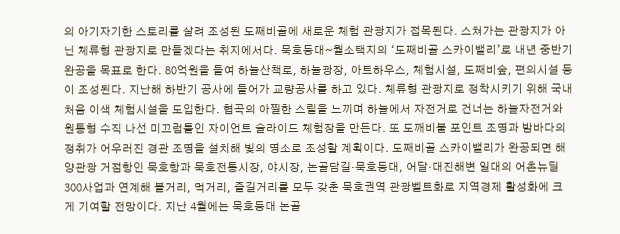의 아기자기한 스토리를 살려 조성된 도째비골에 새로운 체험 관광지가 접목된다. 스쳐가는 관광지가 아닌 체류형 관광지로 만들겠다는 취지에서다. 묵호등대~월소택지의 ‘도째비골 스카이밸리’로 내년 중반기 완공을 목표로 한다. 80억원을 들여 하늘산책로, 하늘광장, 아트하우스, 체험시설, 도째비숲, 편의시설 등이 조성된다. 지난해 하반기 공사에 들어가 교량공사를 하고 있다. 체류형 관광지로 정착시키기 위해 국내 처음 이색 체험시설을 도입한다. 협곡의 아찔한 스릴을 느끼며 하늘에서 자전거로 건너는 하늘자전거와 원통형 수직 나선 미끄럼틀인 자이언트 슬라이드 체험장을 만든다. 또 도깨비불 포인트 조명과 밤바다의 정취가 어우러진 경관 조명을 설치해 빛의 명소로 조성할 계획이다. 도째비골 스카이밸리가 완공되면 해양관광 거점항인 묵호항과 묵호전통시장, 야시장, 논골담길·묵호등대, 어달·대진해변 일대의 어촌뉴딜 300사업과 연계해 볼거리, 먹거리, 즐길거리를 모두 갖춘 묵호권역 관광벨트화로 지역경제 활성화에 크게 기여할 전망이다. 지난 4월에는 묵호등대 논골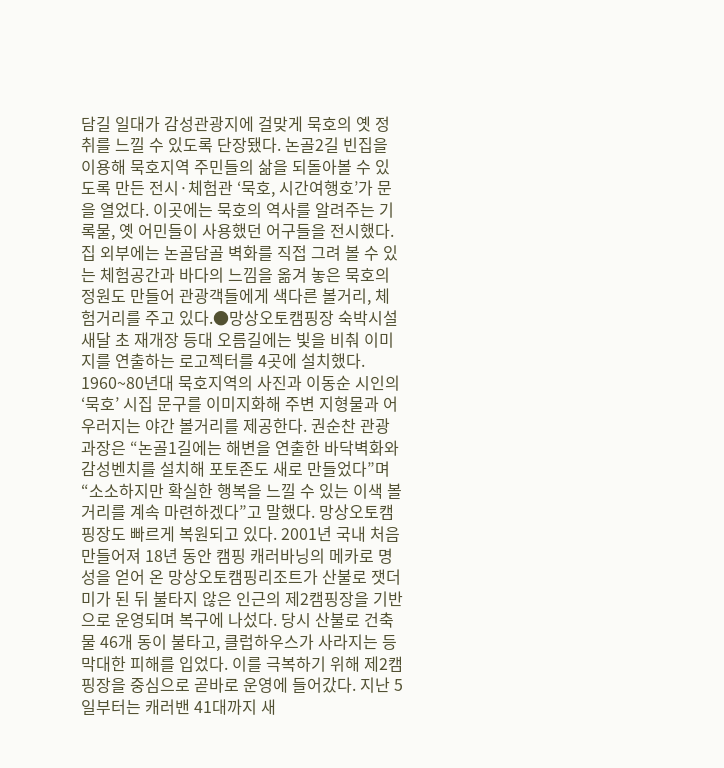담길 일대가 감성관광지에 걸맞게 묵호의 옛 정취를 느낄 수 있도록 단장됐다. 논골2길 빈집을 이용해 묵호지역 주민들의 삶을 되돌아볼 수 있도록 만든 전시·체험관 ‘묵호, 시간여행호’가 문을 열었다. 이곳에는 묵호의 역사를 알려주는 기록물, 옛 어민들이 사용했던 어구들을 전시했다. 집 외부에는 논골담골 벽화를 직접 그려 볼 수 있는 체험공간과 바다의 느낌을 옮겨 놓은 묵호의 정원도 만들어 관광객들에게 색다른 볼거리, 체험거리를 주고 있다.●망상오토캠핑장 숙박시설 새달 초 재개장 등대 오름길에는 빛을 비춰 이미지를 연출하는 로고젝터를 4곳에 설치했다. 1960~80년대 묵호지역의 사진과 이동순 시인의 ‘묵호’ 시집 문구를 이미지화해 주변 지형물과 어우러지는 야간 볼거리를 제공한다. 권순찬 관광과장은 “논골1길에는 해변을 연출한 바닥벽화와 감성벤치를 설치해 포토존도 새로 만들었다”며 “소소하지만 확실한 행복을 느낄 수 있는 이색 볼거리를 계속 마련하겠다”고 말했다. 망상오토캠핑장도 빠르게 복원되고 있다. 2001년 국내 처음 만들어져 18년 동안 캠핑 캐러바닝의 메카로 명성을 얻어 온 망상오토캠핑리조트가 산불로 잿더미가 된 뒤 불타지 않은 인근의 제2캠핑장을 기반으로 운영되며 복구에 나섰다. 당시 산불로 건축물 46개 동이 불타고, 클럽하우스가 사라지는 등 막대한 피해를 입었다. 이를 극복하기 위해 제2캠핑장을 중심으로 곧바로 운영에 들어갔다. 지난 5일부터는 캐러밴 41대까지 새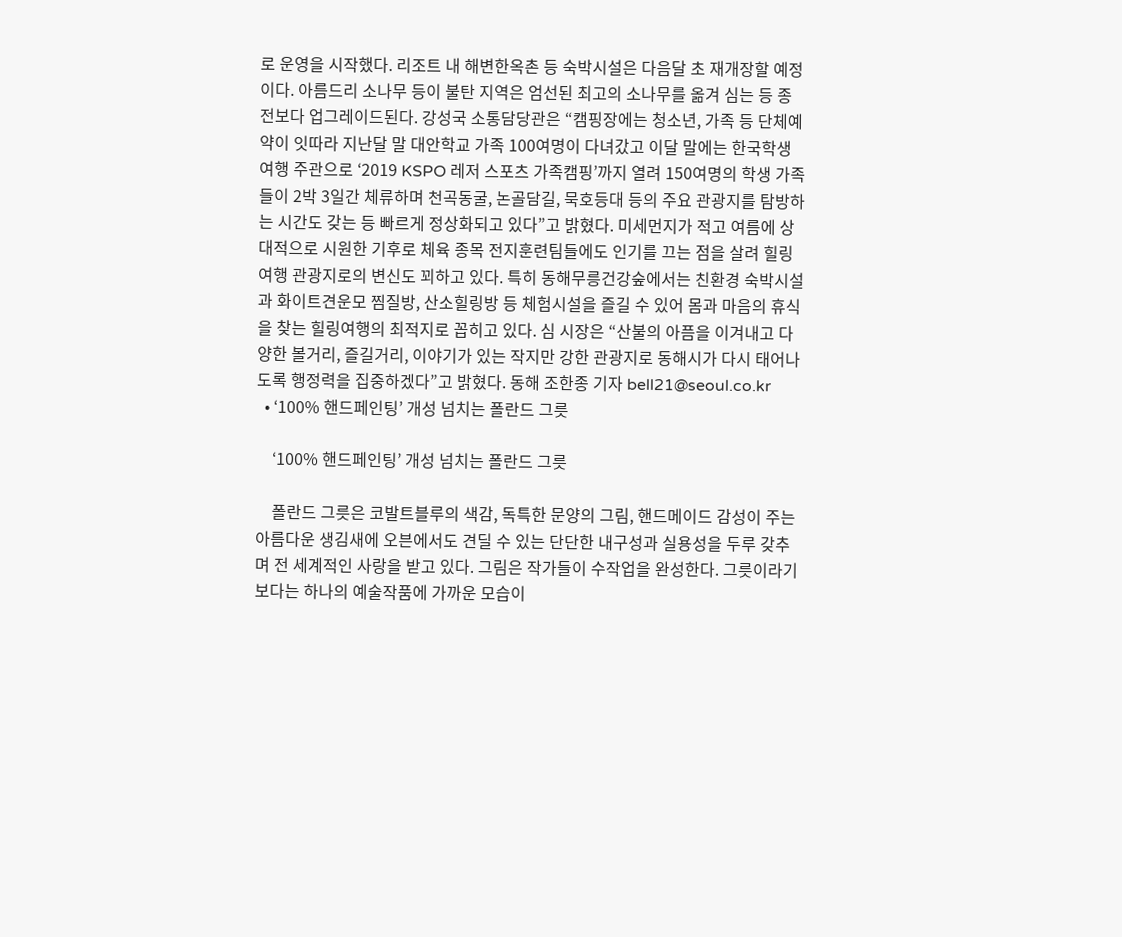로 운영을 시작했다. 리조트 내 해변한옥촌 등 숙박시설은 다음달 초 재개장할 예정이다. 아름드리 소나무 등이 불탄 지역은 엄선된 최고의 소나무를 옮겨 심는 등 종전보다 업그레이드된다. 강성국 소통담당관은 “캠핑장에는 청소년, 가족 등 단체예약이 잇따라 지난달 말 대안학교 가족 100여명이 다녀갔고 이달 말에는 한국학생여행 주관으로 ‘2019 KSPO 레저 스포츠 가족캠핑’까지 열려 150여명의 학생 가족들이 2박 3일간 체류하며 천곡동굴, 논골담길, 묵호등대 등의 주요 관광지를 탐방하는 시간도 갖는 등 빠르게 정상화되고 있다”고 밝혔다. 미세먼지가 적고 여름에 상대적으로 시원한 기후로 체육 종목 전지훈련팀들에도 인기를 끄는 점을 살려 힐링여행 관광지로의 변신도 꾀하고 있다. 특히 동해무릉건강숲에서는 친환경 숙박시설과 화이트견운모 찜질방, 산소힐링방 등 체험시설을 즐길 수 있어 몸과 마음의 휴식을 찾는 힐링여행의 최적지로 꼽히고 있다. 심 시장은 “산불의 아픔을 이겨내고 다양한 볼거리, 즐길거리, 이야기가 있는 작지만 강한 관광지로 동해시가 다시 태어나도록 행정력을 집중하겠다”고 밝혔다. 동해 조한종 기자 bell21@seoul.co.kr
  • ‘100% 핸드페인팅’ 개성 넘치는 폴란드 그릇

    ‘100% 핸드페인팅’ 개성 넘치는 폴란드 그릇

    폴란드 그릇은 코발트블루의 색감, 독특한 문양의 그림, 핸드메이드 감성이 주는 아름다운 생김새에 오븐에서도 견딜 수 있는 단단한 내구성과 실용성을 두루 갖추며 전 세계적인 사랑을 받고 있다. 그림은 작가들이 수작업을 완성한다. 그릇이라기보다는 하나의 예술작품에 가까운 모습이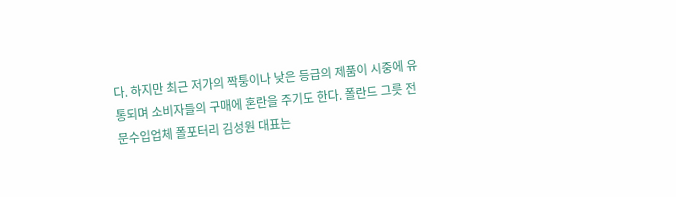다. 하지만 최근 저가의 짝퉁이나 낮은 등급의 제품이 시중에 유통되며 소비자들의 구매에 혼란을 주기도 한다. 폴란드 그릇 전문수입업체 폴포터리 김성원 대표는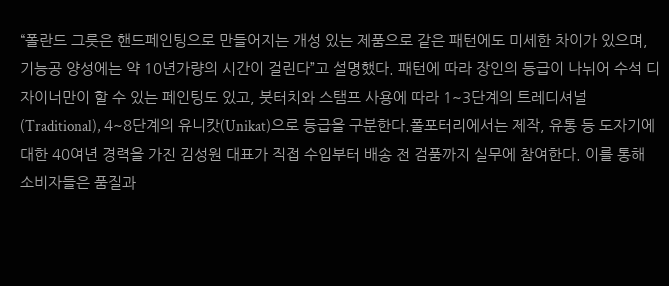“폴란드 그릇은 핸드페인팅으로 만들어지는 개성 있는 제품으로 같은 패턴에도 미세한 차이가 있으며, 기능공 양성에는 약 10년가량의 시간이 걸린다”고 설명했다. 패턴에 따라 장인의 등급이 나뉘어 수석 디자이너만이 할 수 있는 페인팅도 있고, 붓터치와 스탬프 사용에 따라 1~3단계의 트레디셔널(Traditional), 4~8단계의 유니캇(Unikat)으로 등급을 구분한다.폴포터리에서는 제작, 유통 등 도자기에 대한 40여년 경력을 가진 김성원 대표가 직접 수입부터 배송 전 검품까지 실무에 참여한다. 이를 통해 소비자들은 품질과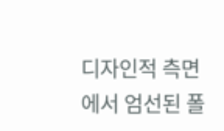디자인적 측면에서 엄선된 폴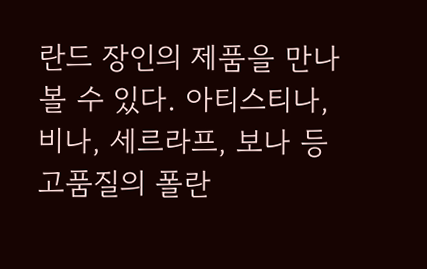란드 장인의 제품을 만나볼 수 있다. 아티스티나, 비나, 세르라프, 보나 등 고품질의 폴란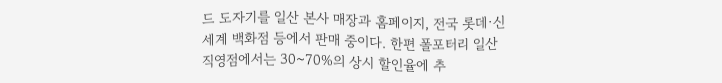드 도자기를 일산 본사 매장과 홈페이지, 전국 롯데·신세계 백화점 등에서 판매 중이다. 한편 폴포터리 일산 직영점에서는 30~70%의 상시 할인율에 추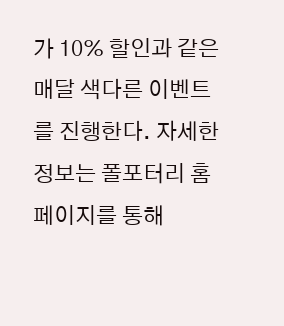가 10% 할인과 같은 매달 색다른 이벤트를 진행한다. 자세한 정보는 폴포터리 홈페이지를 통해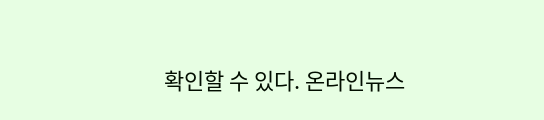확인할 수 있다. 온라인뉴스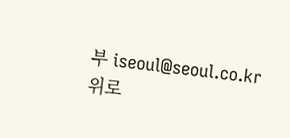부 iseoul@seoul.co.kr
위로